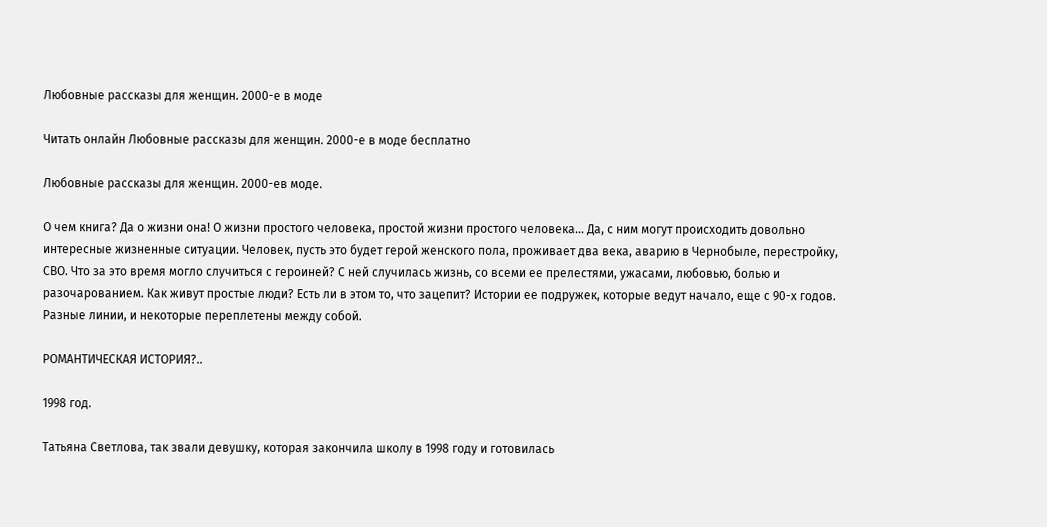Любовные рассказы для женщин. 2000-е в моде

Читать онлайн Любовные рассказы для женщин. 2000-е в моде бесплатно

Любовные рассказы для женщин. 2000-ев моде.

О чем книга? Да о жизни она! О жизни простого человека, простой жизни простого человека… Да, с ним могут происходить довольно интересные жизненные ситуации. Человек, пусть это будет герой женского пола, проживает два века, аварию в Чернобыле, перестройку, СВО. Что за это время могло случиться с героиней? С ней случилась жизнь, со всеми ее прелестями, ужасами, любовью, болью и разочарованием. Как живут простые люди? Есть ли в этом то, что зацепит? Истории ее подружек, которые ведут начало, еще с 90-х годов. Разные линии, и некоторые переплетены между собой.

РОМАНТИЧЕСКАЯ ИСТОРИЯ?..

1998 год.

Татьяна Светлова, так звали девушку, которая закончила школу в 1998 году и готовилась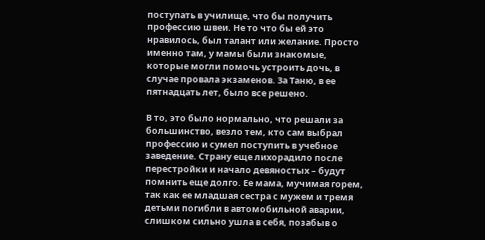поступать в училище, что бы получить профессию швеи. Не то что бы ей это нравилось, был талант или желание. Просто именно там, у мамы были знакомые, которые могли помочь устроить дочь, в случае провала экзаменов. За Таню, в ее пятнадцать лет, было все решено.

В то, это было нормально, что решали за большинство, везло тем, кто сам выбрал профессию и сумел поступить в учебное заведение. Страну еще лихорадило после перестройки и начало девяностых – будут помнить еще долго. Ее мама, мучимая горем, так как ее младшая сестра с мужем и тремя детьми погибли в автомобильной аварии, слишком сильно ушла в себя, позабыв о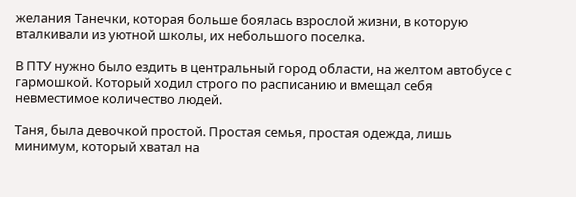желания Танечки, которая больше боялась взрослой жизни, в которую вталкивали из уютной школы, их небольшого поселка.

В ПТУ нужно было ездить в центральный город области, на желтом автобусе с гармошкой. Который ходил строго по расписанию и вмещал себя невместимое количество людей.

Таня, была девочкой простой. Простая семья, простая одежда, лишь минимум, который хватал на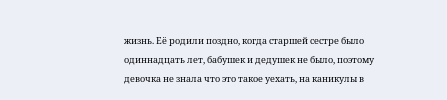жизнь. Её родили поздно, когда старшей сестре было одиннадцать лет, бабушек и дедушек не было, поэтому девочка не знала что это такое уехать, на каникулы в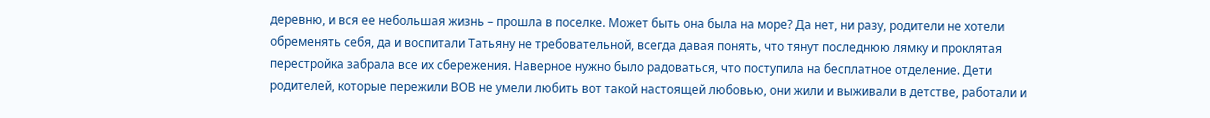деревню, и вся ее небольшая жизнь – прошла в поселке. Может быть она была на море? Да нет, ни разу, родители не хотели обременять себя, да и воспитали Татьяну не требовательной, всегда давая понять, что тянут последнюю лямку и проклятая перестройка забрала все их сбережения. Наверное нужно было радоваться, что поступила на бесплатное отделение. Дети родителей, которые пережили ВОВ не умели любить вот такой настоящей любовью, они жили и выживали в детстве, работали и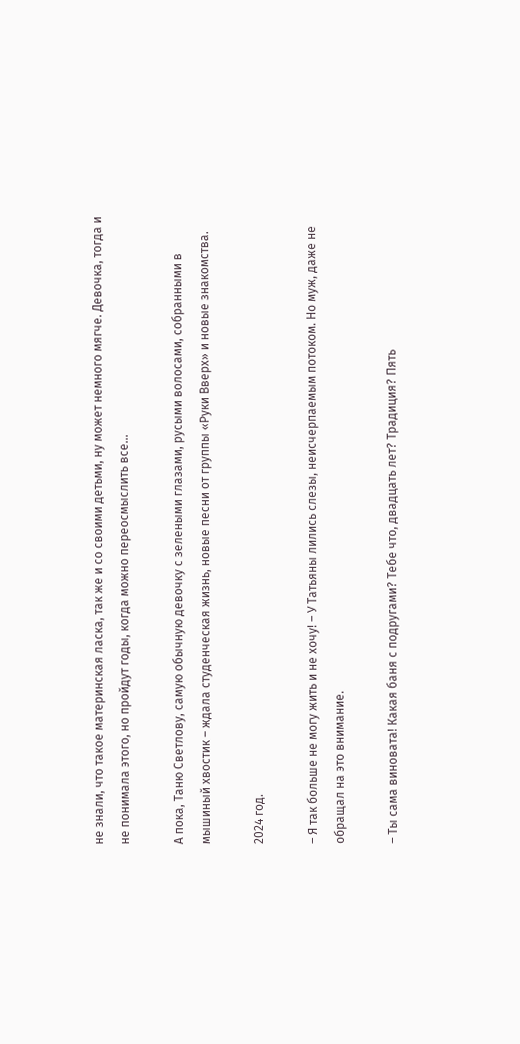не знали, что такое материнская ласка, так же и со своими детьми, ну может немного мягче. Девочка, тогда и не понимала этого, но пройдут годы, когда можно переосмыслить все…

А пока, Таню Светлову, самую обычную девочку с зелеными глазами, русыми волосами, собранными в мышиный хвостик – ждала студенческая жизнь, новые песни от группы «Руки Вверх» и новые знакомства.

2024 год.

– Я так больше не могу жить и не хочу! – У Татьяны лились слезы, неисчерпаемым потоком. Но муж, даже не обращал на это внимание.

– Ты сама виновата! Какая баня с подругами? Тебе что, двадцать лет? Традиция? Пять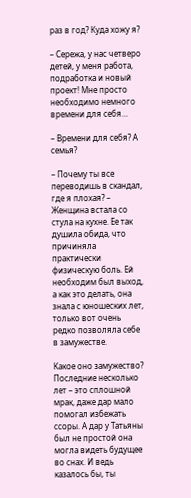раз в год? Куда хожу я?

– Сережа, у нас четверо детей, у меня работа, подработка и новый проект! Мне просто необходимо немного времени для себя…

– Времени для себя? А семья?

– Почему ты все переводишь в скандал, где я плохая? – Женщина встала со стула на кухне. Ее так душила обида, что причиняла практически физическую боль. Ей необходим был выход, а как это делать, она знала с юношеских лет, только вот очень редко позволяла себе в замужестве.

Какое оно замужество? Последние несколько лет – это сплошной мрак, даже дар мало помогал избежать ссоры. А дар у Татьяны был не простой она могла видеть будущее во снах. И ведь казалось бы, ты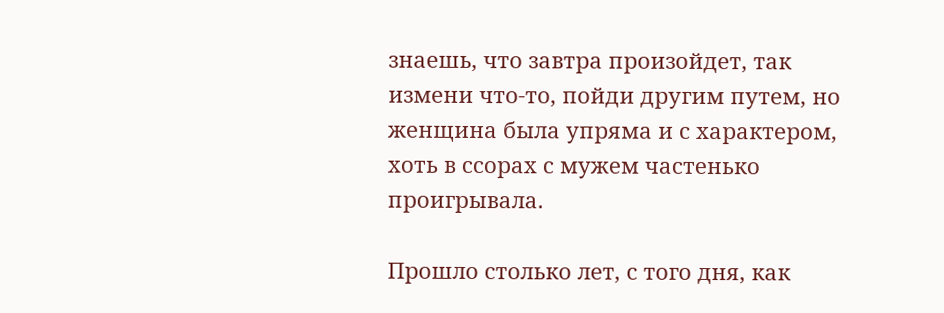знаешь, что завтра произойдет, так измени что-то, пойди другим путем, но женщина была упряма и с характером, хоть в ссорах с мужем частенько проигрывала.

Прошло столько лет, с того дня, как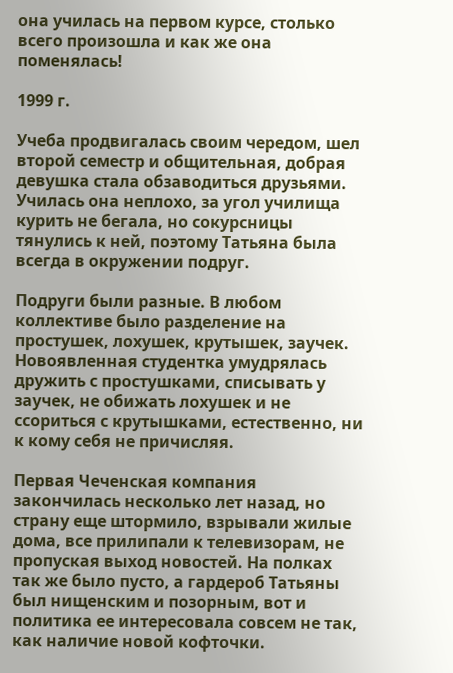она училась на первом курсе, столько всего произошла и как же она поменялась!

1999 г.

Учеба продвигалась своим чередом, шел второй семестр и общительная, добрая девушка стала обзаводиться друзьями. Училась она неплохо, за угол училища курить не бегала, но сокурсницы тянулись к ней, поэтому Татьяна была всегда в окружении подруг.

Подруги были разные. В любом коллективе было разделение на простушек, лохушек, крутышек, заучек. Новоявленная студентка умудрялась дружить с простушками, списывать у заучек, не обижать лохушек и не ссориться с крутышками, естественно, ни к кому себя не причисляя.

Первая Чеченская компания закончилась несколько лет назад, но страну еще штормило, взрывали жилые дома, все прилипали к телевизорам, не пропуская выход новостей. На полках так же было пусто, а гардероб Татьяны был нищенским и позорным, вот и политика ее интересовала совсем не так, как наличие новой кофточки.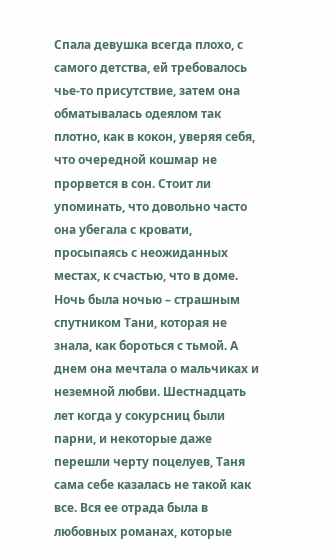Спала девушка всегда плохо, с самого детства, ей требовалось чье-то присутствие, затем она обматывалась одеялом так плотно, как в кокон, уверяя себя, что очередной кошмар не прорвется в сон. Стоит ли упоминать, что довольно часто она убегала с кровати, просыпаясь с неожиданных местах, к счастью, что в доме. Ночь была ночью – страшным спутником Тани, которая не знала, как бороться с тьмой. А днем она мечтала о мальчиках и неземной любви. Шестнадцать лет когда у сокурсниц были парни, и некоторые даже перешли черту поцелуев, Таня сама себе казалась не такой как все. Вся ее отрада была в любовных романах, которые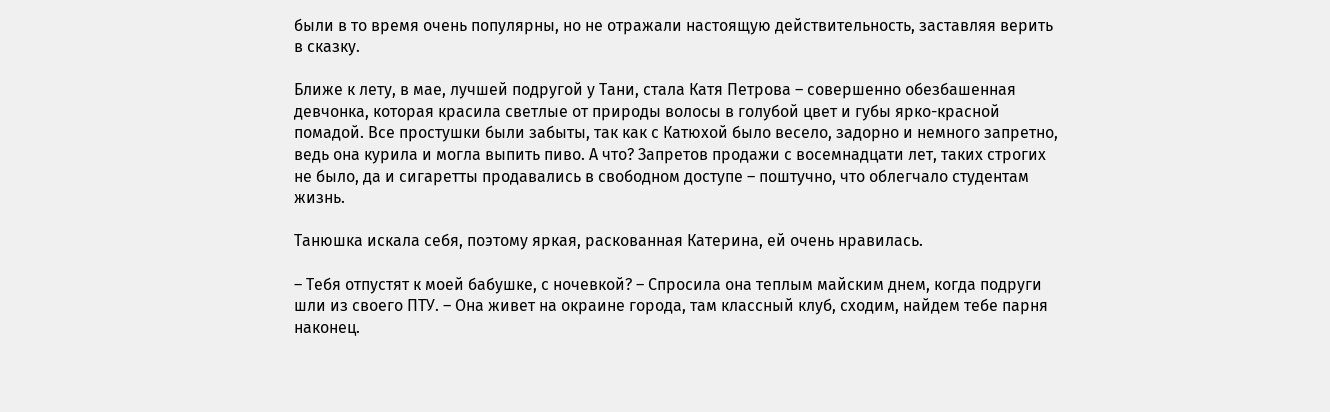были в то время очень популярны, но не отражали настоящую действительность, заставляя верить в сказку.

Ближе к лету, в мае, лучшей подругой у Тани, стала Катя Петрова – совершенно обезбашенная девчонка, которая красила светлые от природы волосы в голубой цвет и губы ярко-красной помадой. Все простушки были забыты, так как с Катюхой было весело, задорно и немного запретно, ведь она курила и могла выпить пиво. А что? Запретов продажи с восемнадцати лет, таких строгих не было, да и сигаретты продавались в свободном доступе – поштучно, что облегчало студентам жизнь.

Танюшка искала себя, поэтому яркая, раскованная Катерина, ей очень нравилась.

– Тебя отпустят к моей бабушке, с ночевкой? – Спросила она теплым майским днем, когда подруги шли из своего ПТУ. – Она живет на окраине города, там классный клуб, сходим, найдем тебе парня наконец.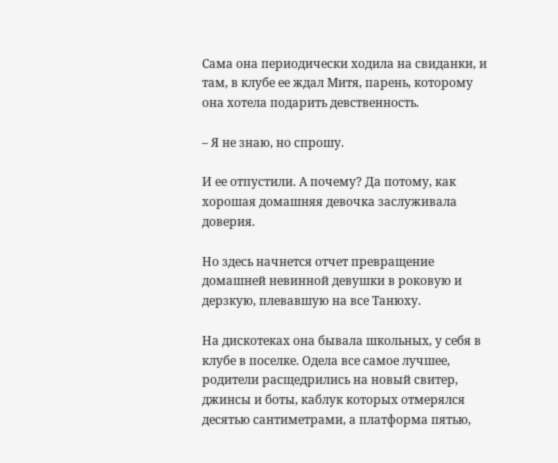Сама она периодически ходила на свиданки, и там, в клубе ее ждал Митя, парень, которому она хотела подарить девственность.

– Я не знаю, но спрошу.

И ее отпустили. А почему? Да потому, как хорошая домашняя девочка заслуживала доверия.

Но здесь начнется отчет превращение домашней невинной девушки в роковую и дерзкую, плевавшую на все Танюху.

На дискотеках она бывала школьных, у себя в клубе в поселке. Одела все самое лучшее, родители расщедрились на новый свитер, джинсы и боты, каблук которых отмерялся десятью сантиметрами, а платформа пятью,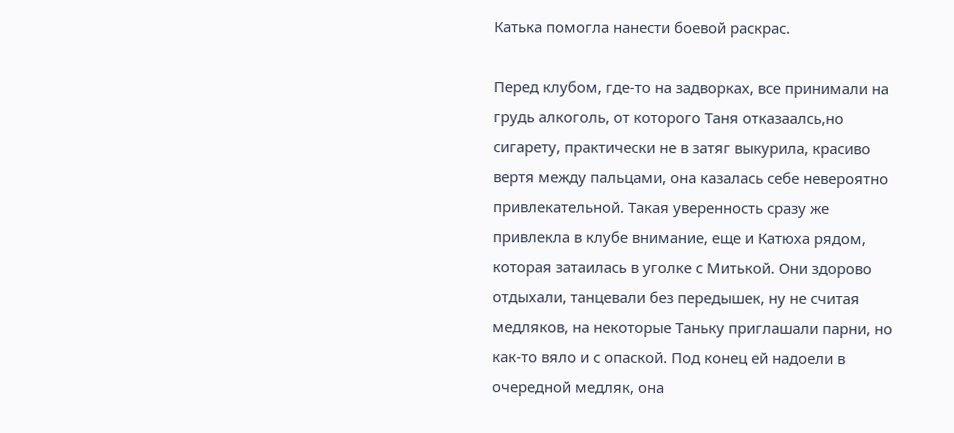Катька помогла нанести боевой раскрас.

Перед клубом, где-то на задворках, все принимали на грудь алкоголь, от которого Таня отказаалсь,но сигарету, практически не в затяг выкурила, красиво вертя между пальцами, она казалась себе невероятно привлекательной. Такая уверенность сразу же привлекла в клубе внимание, еще и Катюха рядом, которая затаилась в уголке с Митькой. Они здорово отдыхали, танцевали без передышек, ну не считая медляков, на некоторые Таньку приглашали парни, но как-то вяло и с опаской. Под конец ей надоели в очередной медляк, она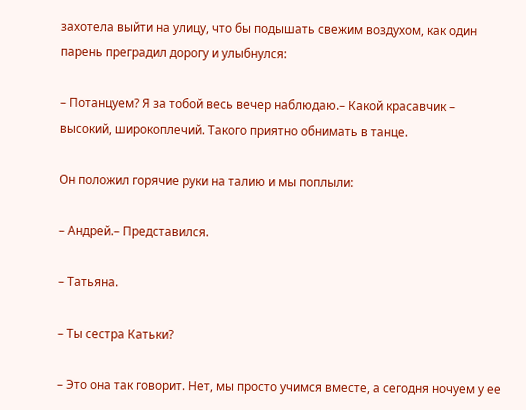захотела выйти на улицу, что бы подышать свежим воздухом, как один парень преградил дорогу и улыбнулся:

– Потанцуем? Я за тобой весь вечер наблюдаю.– Какой красавчик – высокий, широкоплечий. Такого приятно обнимать в танце.

Он положил горячие руки на талию и мы поплыли:

– Андрей.– Представился.

– Татьяна.

– Ты сестра Катьки?

– Это она так говорит. Нет, мы просто учимся вместе, а сегодня ночуем у ее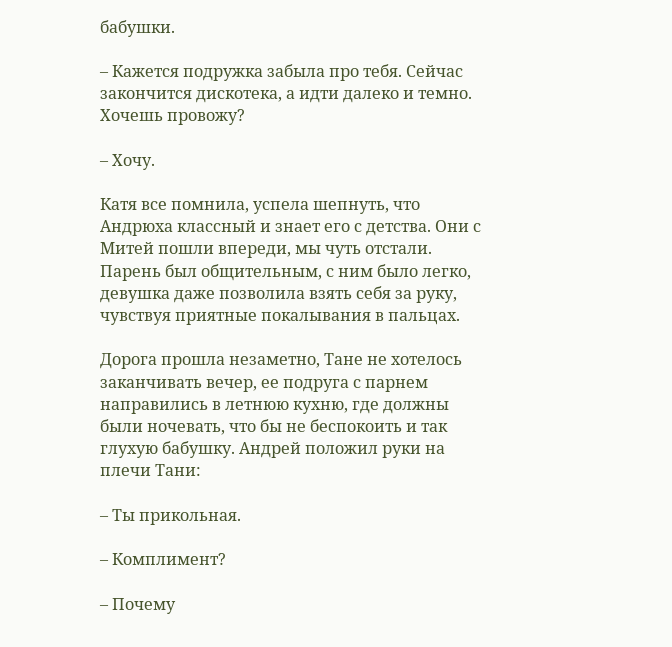бабушки.

– Кажется подружка забыла про тебя. Сейчас закончится дискотека, а идти далеко и темно. Хочешь провожу?

– Хочу.

Катя все помнила, успела шепнуть, что Андрюха классный и знает его с детства. Они с Митей пошли впереди, мы чуть отстали. Парень был общительным, с ним было легко, девушка даже позволила взять себя за руку, чувствуя приятные покалывания в пальцах.

Дорога прошла незаметно, Тане не хотелось заканчивать вечер, ее подруга с парнем направились в летнюю кухню, где должны были ночевать, что бы не беспокоить и так глухую бабушку. Андрей положил руки на плечи Тани:

– Ты прикольная.

– Комплимент?

– Почему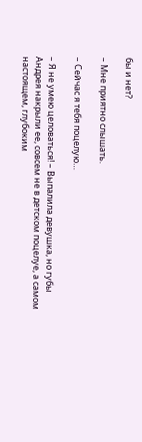бы и нет?

– Мне приятно слышать.

– Сейчас я тебя поцелую…

– Я не умею целоваться! – Выпалила девушка, но губы Андрея накрыли ее, совсем не в детском поцелуе, а самом настоящем, глубоким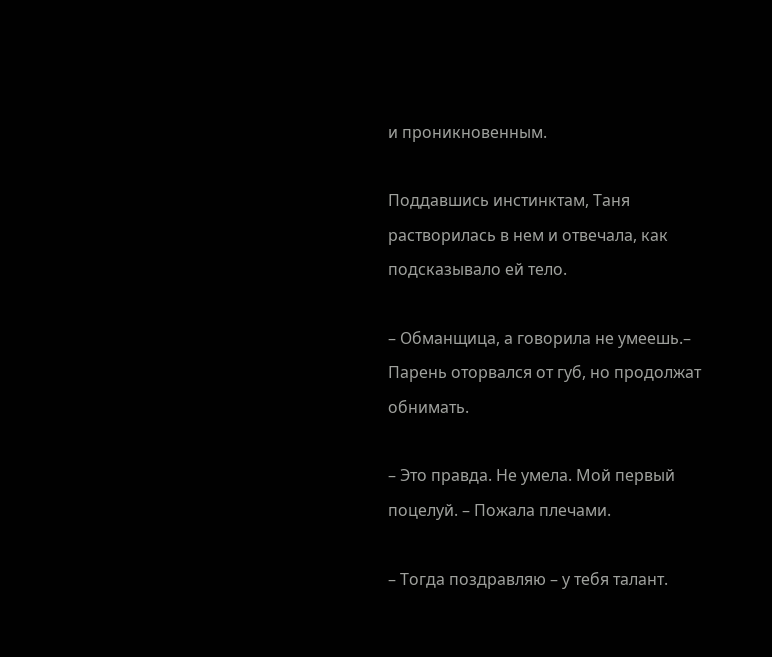и проникновенным.

Поддавшись инстинктам, Таня растворилась в нем и отвечала, как подсказывало ей тело.

– Обманщица, а говорила не умеешь.– Парень оторвался от губ, но продолжат обнимать.

– Это правда. Не умела. Мой первый поцелуй. – Пожала плечами.

– Тогда поздравляю – у тебя талант.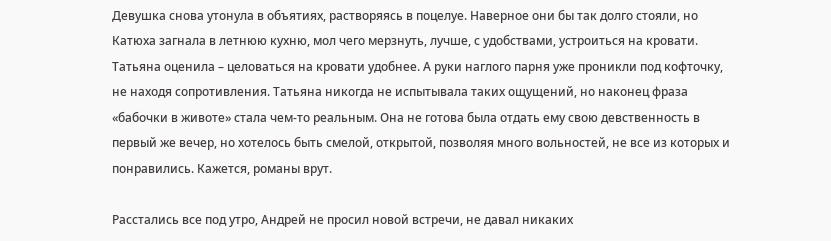Девушка снова утонула в объятиях, растворяясь в поцелуе. Наверное они бы так долго стояли, но Катюха загнала в летнюю кухню, мол чего мерзнуть, лучше, с удобствами, устроиться на кровати. Татьяна оценила – целоваться на кровати удобнее. А руки наглого парня уже проникли под кофточку, не находя сопротивления. Татьяна никогда не испытывала таких ощущений, но наконец фраза «бабочки в животе» стала чем-то реальным. Она не готова была отдать ему свою девственность в первый же вечер, но хотелось быть смелой, открытой, позволяя много вольностей, не все из которых и понравились. Кажется, романы врут.

Расстались все под утро, Андрей не просил новой встречи, не давал никаких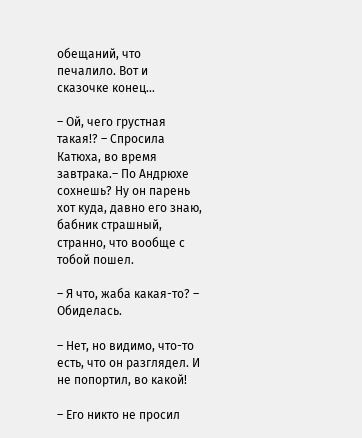обещаний, что печалило. Вот и сказочке конец…

– Ой, чего грустная такая!? – Спросила Катюха, во время завтрака.– По Андрюхе сохнешь? Ну он парень хот куда, давно его знаю, бабник страшный, странно, что вообще с тобой пошел.

– Я что, жаба какая-то? – Обиделась.

– Нет, но видимо, что-то есть, что он разглядел. И не попортил, во какой!

– Его никто не просил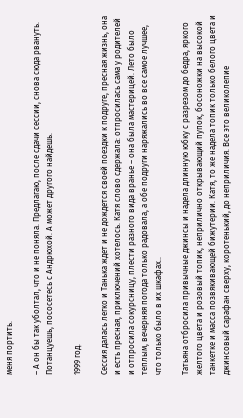меня портить.

– А он бы так уболтал, что и не поняла. Предлагаю, после сдачи сессии, снова сюда рвануть. Потанцуешь, пососетесь с Андрюхой. А может другого найдешь.

1999 год.

Сессия далась легко и Танька ждет и не дождется своей поездки к подруге, пресная жизнь, она и есть пресная, приключений хотелось. Катя слово сдержала: отпросилась сама у родителей и отпросила сокурсницу, плести разного вида вранье – она была мастерицей. Лето было теплым, вечерняя погода только радовала, а обе подруги наряжались во все самое лучшее, что только было в их шкафах..

Татьяна отбросила привычные джинсы и надела длинную юбку с разрезом до бедра, яркого желтого цвета и розовый топик, неприлично открывающий пупок, босоножки на высокой танкетке и масса позвякивающей бижутерии. Катя, то же надела топик только белого цвета и джинсовый сарафан сверху, коротенький, до неприличия. Все это великолепие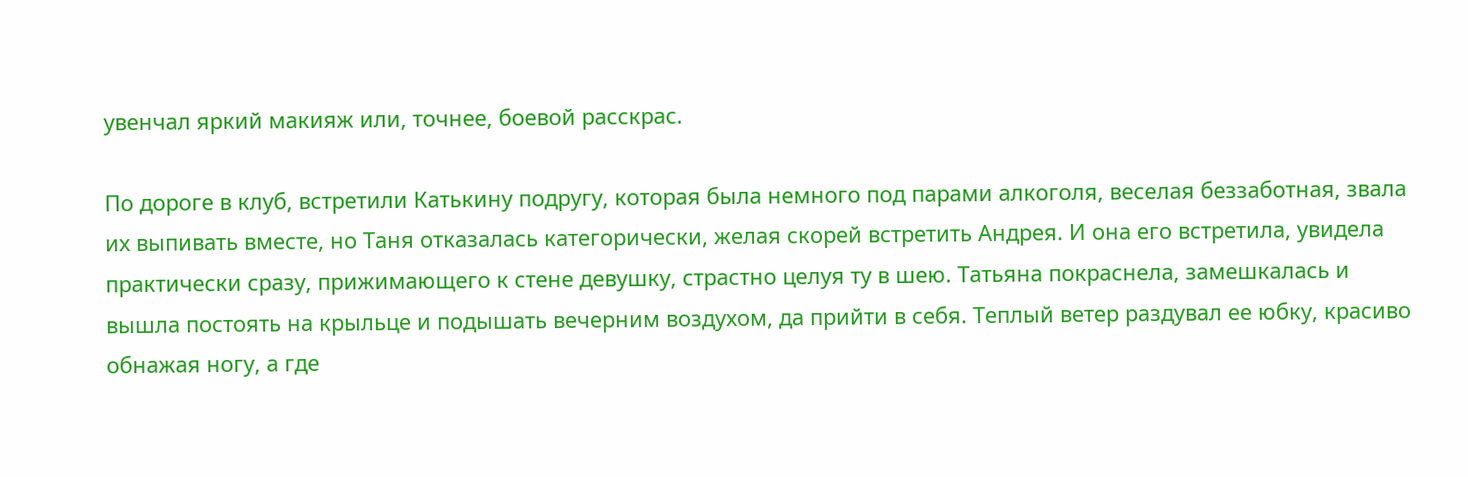увенчал яркий макияж или, точнее, боевой расскрас.

По дороге в клуб, встретили Катькину подругу, которая была немного под парами алкоголя, веселая беззаботная, звала их выпивать вместе, но Таня отказалась категорически, желая скорей встретить Андрея. И она его встретила, увидела практически сразу, прижимающего к стене девушку, страстно целуя ту в шею. Татьяна покраснела, замешкалась и вышла постоять на крыльце и подышать вечерним воздухом, да прийти в себя. Теплый ветер раздувал ее юбку, красиво обнажая ногу, а где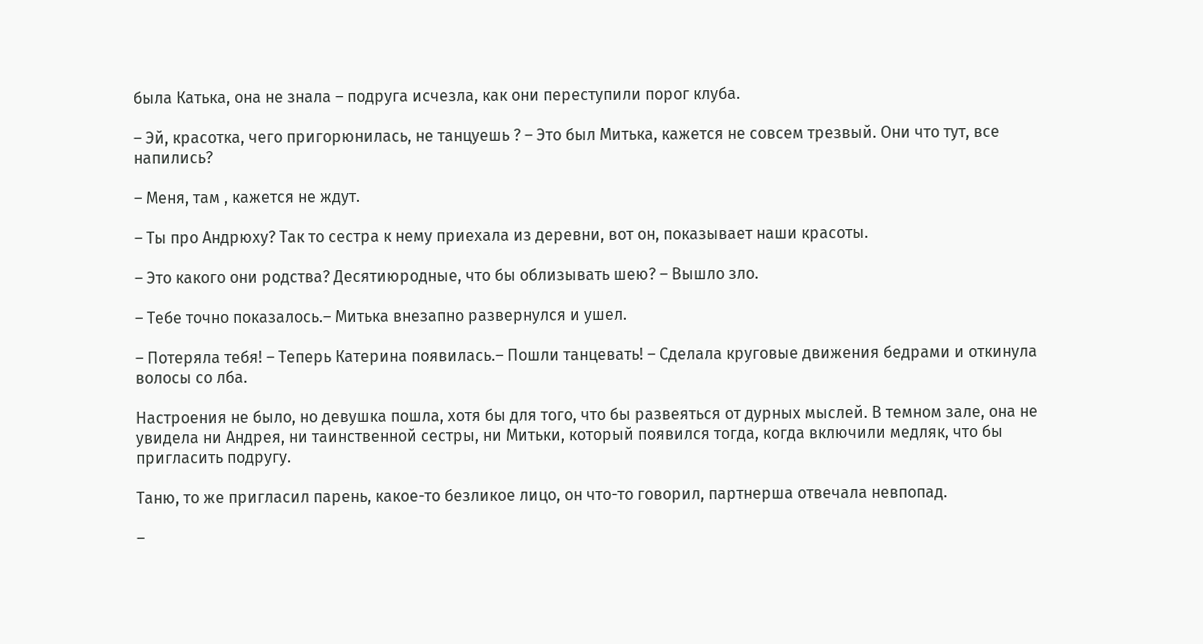была Катька, она не знала – подруга исчезла, как они переступили порог клуба.

– Эй, красотка, чего пригорюнилась, не танцуешь ? – Это был Митька, кажется не совсем трезвый. Они что тут, все напились?

– Меня, там , кажется не ждут.

– Ты про Андрюху? Так то сестра к нему приехала из деревни, вот он, показывает наши красоты.

– Это какого они родства? Десятиюродные, что бы облизывать шею? – Вышло зло.

– Тебе точно показалось.– Митька внезапно развернулся и ушел.

– Потеряла тебя! – Теперь Катерина появилась.– Пошли танцевать! – Сделала круговые движения бедрами и откинула волосы со лба.

Настроения не было, но девушка пошла, хотя бы для того, что бы развеяться от дурных мыслей. В темном зале, она не увидела ни Андрея, ни таинственной сестры, ни Митьки, который появился тогда, когда включили медляк, что бы пригласить подругу.

Таню, то же пригласил парень, какое-то безликое лицо, он что-то говорил, партнерша отвечала невпопад.

–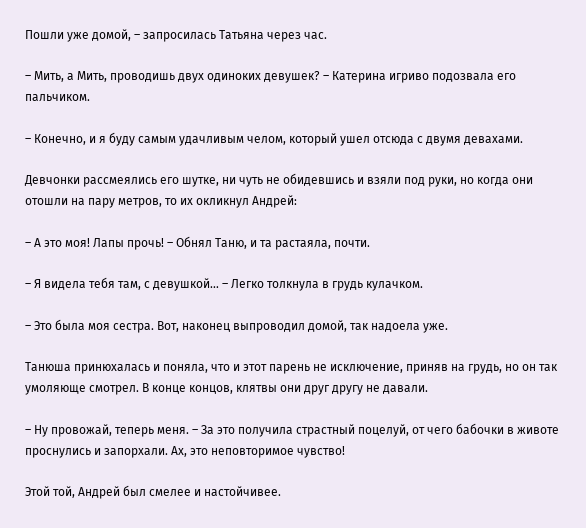Пошли уже домой, – запросилась Татьяна через час.

– Мить, а Мить, проводишь двух одиноких девушек? – Катерина игриво подозвала его пальчиком.

– Конечно, и я буду самым удачливым челом, который ушел отсюда с двумя девахами.

Девчонки рассмеялись его шутке, ни чуть не обидевшись и взяли под руки, но когда они отошли на пару метров, то их окликнул Андрей:

– А это моя! Лапы прочь! – Обнял Таню, и та растаяла, почти.

– Я видела тебя там, с девушкой… – Легко толкнула в грудь кулачком.

– Это была моя сестра. Вот, наконец выпроводил домой, так надоела уже.

Танюша принюхалась и поняла, что и этот парень не исключение, приняв на грудь, но он так умоляюще смотрел. В конце концов, клятвы они друг другу не давали.

– Ну провожай, теперь меня. – За это получила страстный поцелуй, от чего бабочки в животе проснулись и запорхали. Ах, это неповторимое чувство!

Этой той, Андрей был смелее и настойчивее.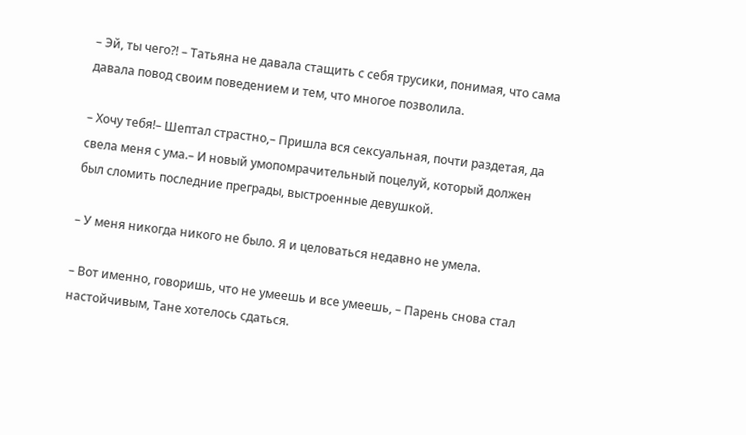– Эй, ты чего?! – Татьяна не давала стащить с себя трусики, понимая, что сама давала повод своим поведением и тем, что многое позволила.

– Хочу тебя!– Шептал страстно,– Пришла вся сексуальная, почти раздетая, да свела меня с ума.– И новый умопомрачительный поцелуй, который должен был сломить последние преграды, выстроенные девушкой.

– У меня никогда никого не было. Я и целоваться недавно не умела.

– Вот именно, говоришь, что не умеешь и все умеешь, – Парень снова стал настойчивым, Тане хотелось сдаться.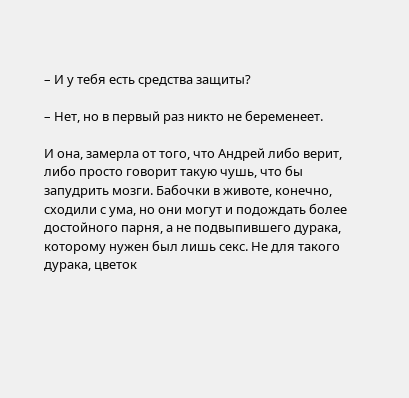– И у тебя есть средства защиты?

– Нет, но в первый раз никто не беременеет.

И она, замерла от того, что Андрей либо верит, либо просто говорит такую чушь, что бы запудрить мозги. Бабочки в животе, конечно, сходили с ума, но они могут и подождать более достойного парня, а не подвыпившего дурака, которому нужен был лишь секс. Не для такого дурака, цветок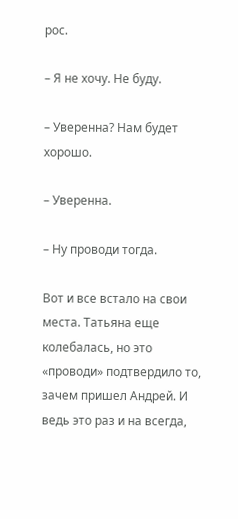рос.

– Я не хочу. Не буду.

– Уверенна? Нам будет хорошо.

– Уверенна.

– Ну проводи тогда.

Вот и все встало на свои места. Татьяна еще колебалась, но это «проводи» подтвердило то, зачем пришел Андрей. И ведь это раз и на всегда,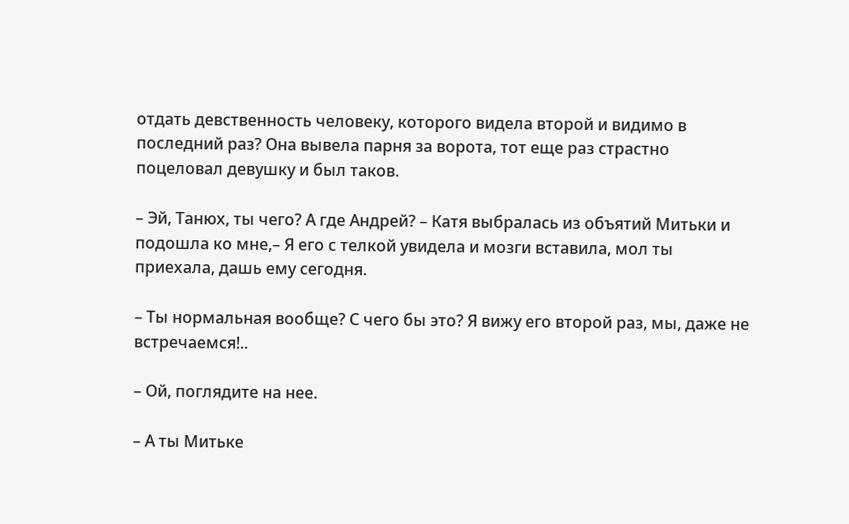отдать девственность человеку, которого видела второй и видимо в последний раз? Она вывела парня за ворота, тот еще раз страстно поцеловал девушку и был таков.

– Эй, Танюх, ты чего? А где Андрей? – Катя выбралась из объятий Митьки и подошла ко мне,– Я его с телкой увидела и мозги вставила, мол ты приехала, дашь ему сегодня.

– Ты нормальная вообще? С чего бы это? Я вижу его второй раз, мы, даже не встречаемся!..

– Ой, поглядите на нее.

– А ты Митьке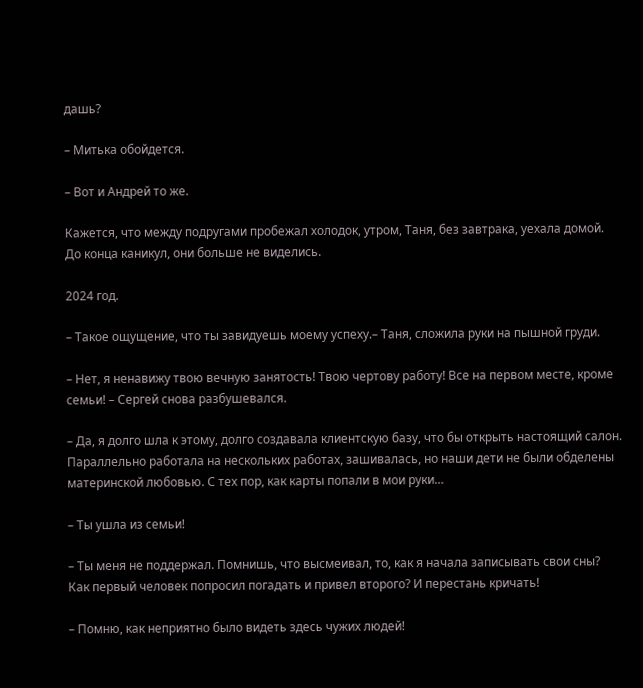дашь?

– Митька обойдется.

– Вот и Андрей то же.

Кажется, что между подругами пробежал холодок, утром, Таня, без завтрака, уехала домой. До конца каникул, они больше не виделись.

2024 год.

– Такое ощущение, что ты завидуешь моему успеху.– Таня, сложила руки на пышной груди.

– Нет, я ненавижу твою вечную занятость! Твою чертову работу! Все на первом месте, кроме семьи! – Сергей снова разбушевался.

– Да, я долго шла к этому, долго создавала клиентскую базу, что бы открыть настоящий салон. Параллельно работала на нескольких работах, зашивалась, но наши дети не были обделены материнской любовью. С тех пор, как карты попали в мои руки…

– Ты ушла из семьи!

– Ты меня не поддержал. Помнишь, что высмеивал, то, как я начала записывать свои сны? Как первый человек попросил погадать и привел второго? И перестань кричать!

– Помню, как неприятно было видеть здесь чужих людей!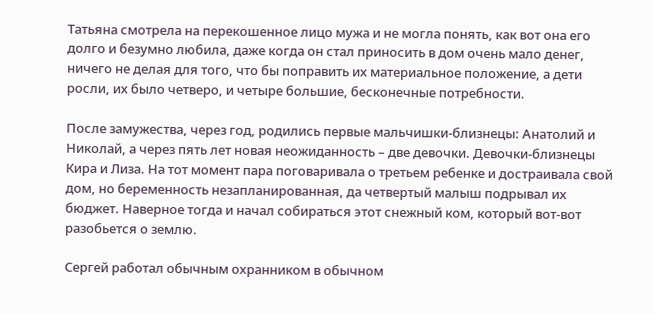Татьяна смотрела на перекошенное лицо мужа и не могла понять, как вот она его долго и безумно любила, даже когда он стал приносить в дом очень мало денег, ничего не делая для того, что бы поправить их материальное положение, а дети росли, их было четверо, и четыре большие, бесконечные потребности.

После замужества, через год, родились первые мальчишки-близнецы: Анатолий и Николай, а через пять лет новая неожиданность – две девочки. Девочки-близнецы Кира и Лиза. На тот момент пара поговаривала о третьем ребенке и достраивала свой дом, но беременность незапланированная, да четвертый малыш подрывал их бюджет. Наверное тогда и начал собираться этот снежный ком, который вот-вот разобьется о землю.

Сергей работал обычным охранником в обычном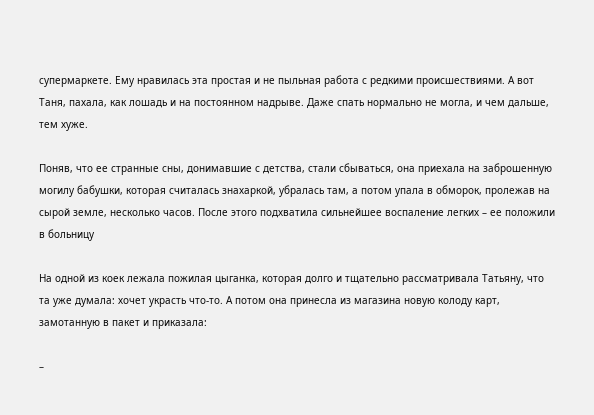супермаркете. Ему нравилась эта простая и не пыльная работа с редкими происшествиями. А вот Таня, пахала, как лошадь и на постоянном надрыве. Даже спать нормально не могла, и чем дальше, тем хуже.

Поняв, что ее странные сны, донимавшие с детства, стали сбываться, она приехала на заброшенную могилу бабушки, которая считалась знахаркой, убралась там, а потом упала в обморок, пролежав на сырой земле, несколько часов. После этого подхватила сильнейшее воспаление легких – ее положили в больницу

На одной из коек лежала пожилая цыганка, которая долго и тщательно рассматривала Татьяну, что та уже думала: хочет украсть что-то. А потом она принесла из магазина новую колоду карт, замотанную в пакет и приказала:

–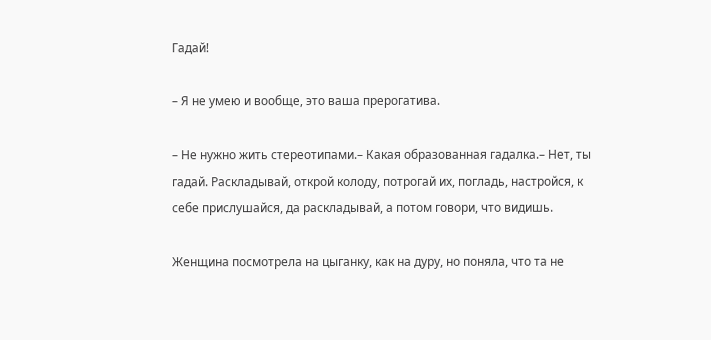Гадай!

– Я не умею и вообще, это ваша прерогатива.

– Не нужно жить стереотипами.– Какая образованная гадалка.– Нет, ты гадай. Раскладывай, открой колоду, потрогай их, погладь, настройся, к себе прислушайся, да раскладывай, а потом говори, что видишь.

Женщина посмотрела на цыганку, как на дуру, но поняла, что та не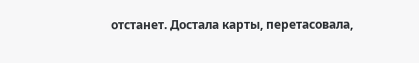отстанет. Достала карты, перетасовала,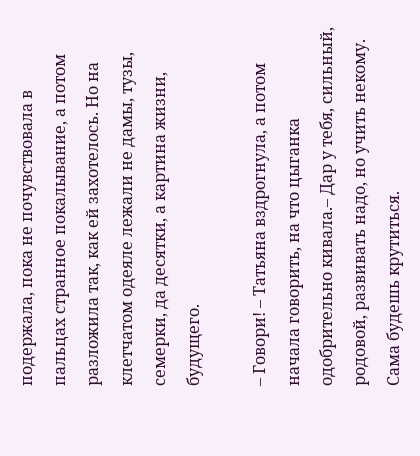подержала, пока не почувствовала в пальцах странное покалывание, а потом разложила так, как ей захотелось. Но на клетчатом одеяле лежали не дамы, тузы, семерки, да десятки, а картина жизни, будущего.

– Говори! – Татьяна вздрогнула, а потом начала говорить, на что цыганка одобрительно кивала.– Дар у тебя, сильный, родовой, развивать надо, но учить некому. Сама будешь крутиться.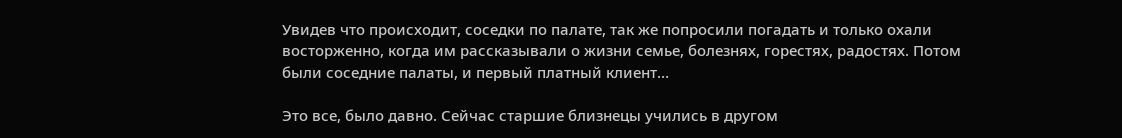Увидев что происходит, соседки по палате, так же попросили погадать и только охали восторженно, когда им рассказывали о жизни семье, болезнях, горестях, радостях. Потом были соседние палаты, и первый платный клиент…

Это все, было давно. Сейчас старшие близнецы учились в другом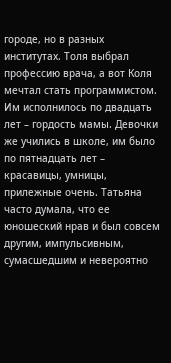городе, но в разных институтах. Толя выбрал профессию врача, а вот Коля мечтал стать программистом. Им исполнилось по двадцать лет – гордость мамы. Девочки же учились в школе, им было по пятнадцать лет – красавицы, умницы, прилежные очень. Татьяна часто думала, что ее юношеский нрав и был совсем другим, импульсивным, сумасшедшим и невероятно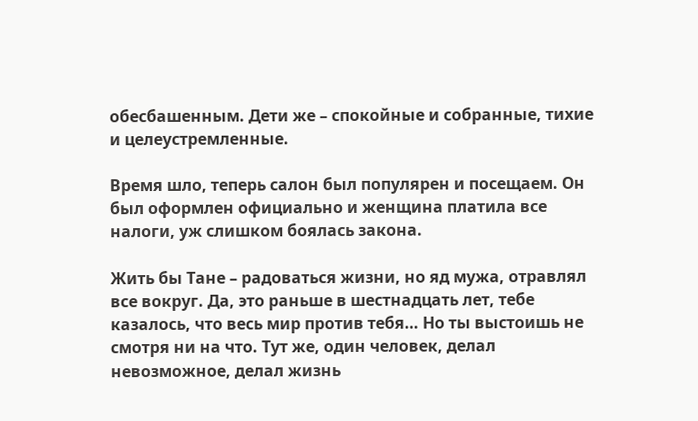обесбашенным. Дети же – спокойные и собранные, тихие и целеустремленные.

Время шло, теперь салон был популярен и посещаем. Он был оформлен официально и женщина платила все налоги, уж слишком боялась закона.

Жить бы Тане – радоваться жизни, но яд мужа, отравлял все вокруг. Да, это раньше в шестнадцать лет, тебе казалось, что весь мир против тебя… Но ты выстоишь не смотря ни на что. Тут же, один человек, делал невозможное, делал жизнь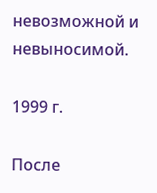невозможной и невыносимой.

1999 г.

После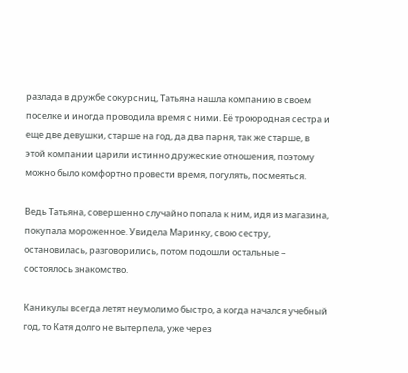разлада в дружбе сокурсниц, Татьяна нашла компанию в своем поселке и иногда проводила время с ними. Её троюродная сестра и еще две девушки, старше на год, да два парня, так же старше, в этой компании царили истинно дружеские отношения, поэтому можно было комфортно провести время, погулять, посмеяться.

Ведь Татьяна, совершенно случайно попала к ним, идя из магазина, покупала мороженное. Увидела Маринку, свою сестру, остановилась, разговорились, потом подошли остальные – состоялось знакомство.

Каникулы всегда летят неумолимо быстро, а когда начался учебный год, то Катя долго не вытерпела, уже через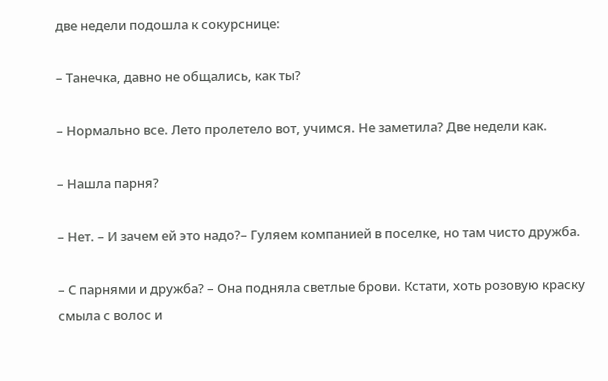две недели подошла к сокурснице:

– Танечка, давно не общались, как ты?

– Нормально все. Лето пролетело вот, учимся. Не заметила? Две недели как.

– Нашла парня?

– Нет. – И зачем ей это надо?– Гуляем компанией в поселке, но там чисто дружба.

– С парнями и дружба? – Она подняла светлые брови. Кстати, хоть розовую краску смыла с волос и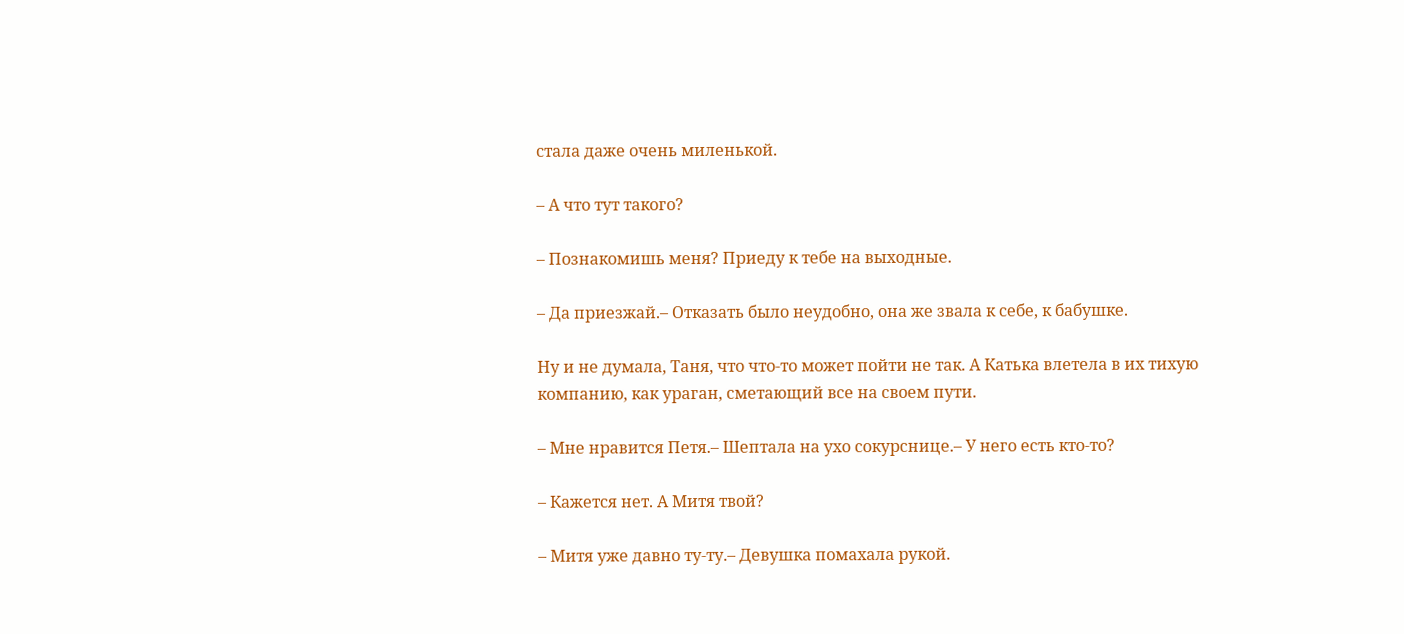стала даже очень миленькой.

– А что тут такого?

– Познакомишь меня? Приеду к тебе на выходные.

– Да приезжай.– Отказать было неудобно, она же звала к себе, к бабушке.

Ну и не думала, Таня, что что-то может пойти не так. А Катька влетела в их тихую компанию, как ураган, сметающий все на своем пути.

– Мне нравится Петя.– Шептала на ухо сокурснице.– У него есть кто-то?

– Кажется нет. А Митя твой?

– Митя уже давно ту-ту.– Девушка помахала рукой.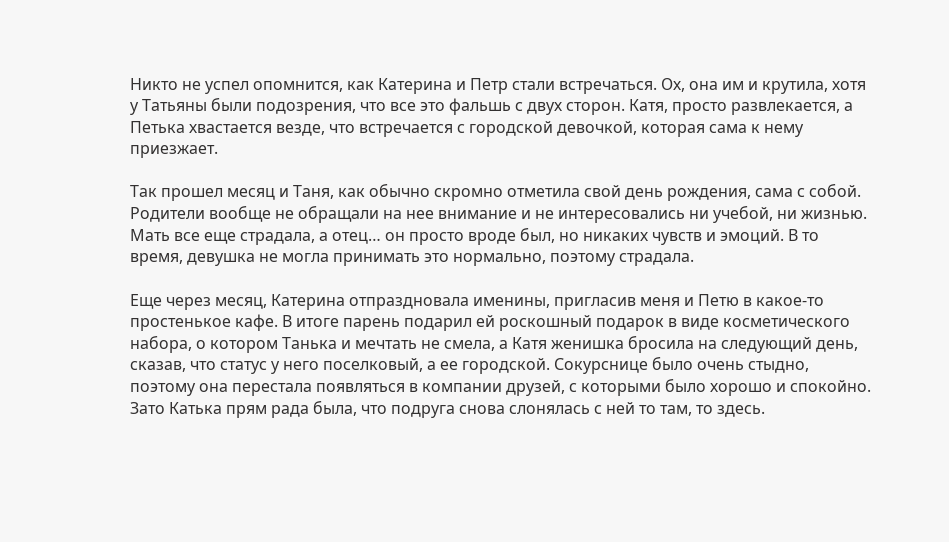Никто не успел опомнится, как Катерина и Петр стали встречаться. Ох, она им и крутила, хотя у Татьяны были подозрения, что все это фальшь с двух сторон. Катя, просто развлекается, а Петька хвастается везде, что встречается с городской девочкой, которая сама к нему приезжает.

Так прошел месяц и Таня, как обычно скромно отметила свой день рождения, сама с собой. Родители вообще не обращали на нее внимание и не интересовались ни учебой, ни жизнью. Мать все еще страдала, а отец… он просто вроде был, но никаких чувств и эмоций. В то время, девушка не могла принимать это нормально, поэтому страдала.

Еще через месяц, Катерина отпраздновала именины, пригласив меня и Петю в какое-то простенькое кафе. В итоге парень подарил ей роскошный подарок в виде косметического набора, о котором Танька и мечтать не смела, а Катя женишка бросила на следующий день, сказав, что статус у него поселковый, а ее городской. Сокурснице было очень стыдно, поэтому она перестала появляться в компании друзей, с которыми было хорошо и спокойно. Зато Катька прям рада была, что подруга снова слонялась с ней то там, то здесь.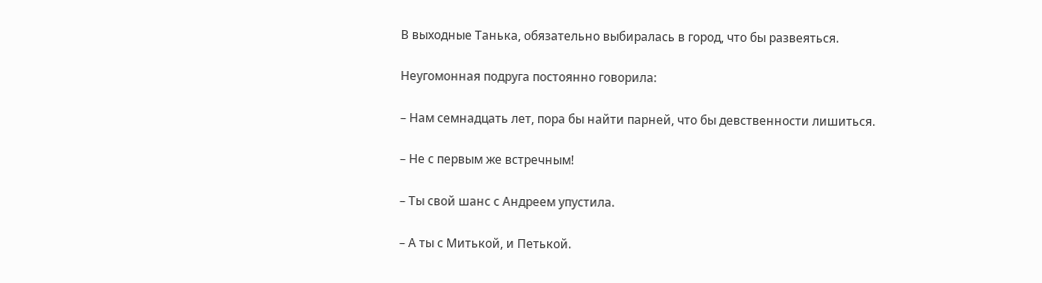В выходные Танька, обязательно выбиралась в город, что бы развеяться.

Неугомонная подруга постоянно говорила:

– Нам семнадцать лет, пора бы найти парней, что бы девственности лишиться.

– Не с первым же встречным!

– Ты свой шанс с Андреем упустила.

– А ты с Митькой, и Петькой.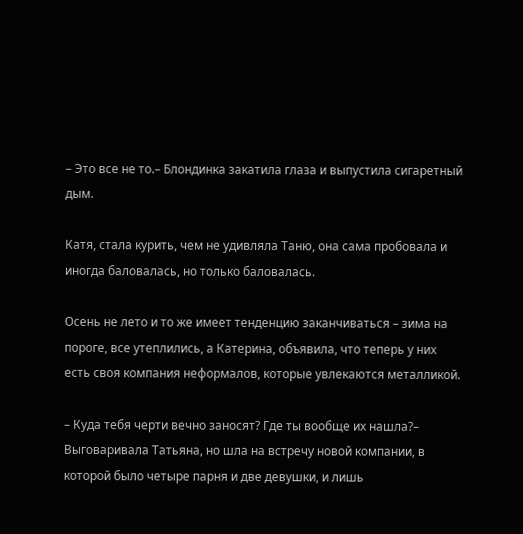– Это все не то.– Блондинка закатила глаза и выпустила сигаретный дым.

Катя, стала курить, чем не удивляла Таню, она сама пробовала и иногда баловалась, но только баловалась.

Осень не лето и то же имеет тенденцию заканчиваться – зима на пороге, все утеплились, а Катерина, объявила, что теперь у них есть своя компания неформалов, которые увлекаются металликой.

– Куда тебя черти вечно заносят? Где ты вообще их нашла?– Выговаривала Татьяна, но шла на встречу новой компании, в которой было четыре парня и две девушки, и лишь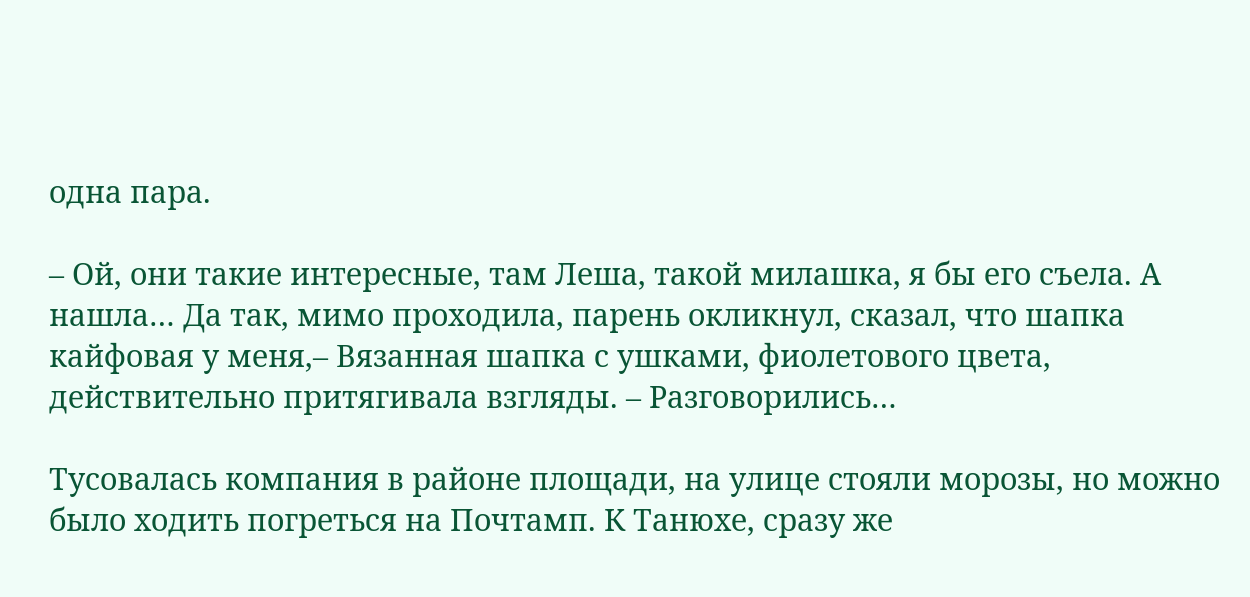одна пара.

– Ой, они такие интересные, там Леша, такой милашка, я бы его съела. А нашла… Да так, мимо проходила, парень окликнул, сказал, что шапка кайфовая у меня,– Вязанная шапка с ушками, фиолетового цвета, действительно притягивала взгляды. – Разговорились…

Тусовалась компания в районе площади, на улице стояли морозы, но можно было ходить погреться на Почтамп. К Танюхе, сразу же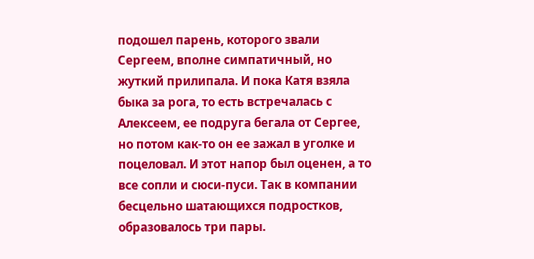подошел парень, которого звали Сергеем, вполне симпатичный, но жуткий прилипала. И пока Катя взяла быка за рога, то есть встречалась с Алексеем, ее подруга бегала от Сергее, но потом как-то он ее зажал в уголке и поцеловал. И этот напор был оценен, а то все сопли и сюси-пуси. Так в компании бесцельно шатающихся подростков, образовалось три пары.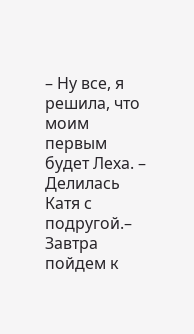– Ну все, я решила, что моим первым будет Леха. – Делилась Катя с подругой.– Завтра пойдем к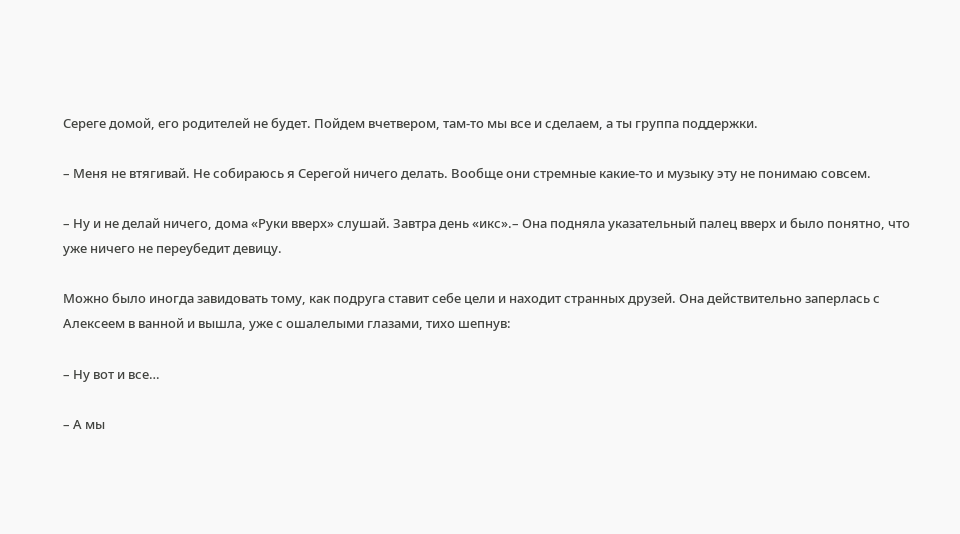Сереге домой, его родителей не будет. Пойдем вчетвером, там-то мы все и сделаем, а ты группа поддержки.

– Меня не втягивай. Не собираюсь я Серегой ничего делать. Вообще они стремные какие-то и музыку эту не понимаю совсем.

– Ну и не делай ничего, дома «Руки вверх» слушай. Завтра день «икс».– Она подняла указательный палец вверх и было понятно, что уже ничего не переубедит девицу.

Можно было иногда завидовать тому, как подруга ставит себе цели и находит странных друзей. Она действительно заперлась с Алексеем в ванной и вышла, уже с ошалелыми глазами, тихо шепнув:

– Ну вот и все…

– А мы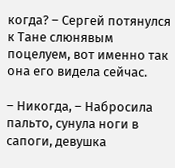когда? – Сергей потянулся к Тане слюнявым поцелуем, вот именно так она его видела сейчас.

– Никогда, – Набросила пальто, сунула ноги в сапоги, девушка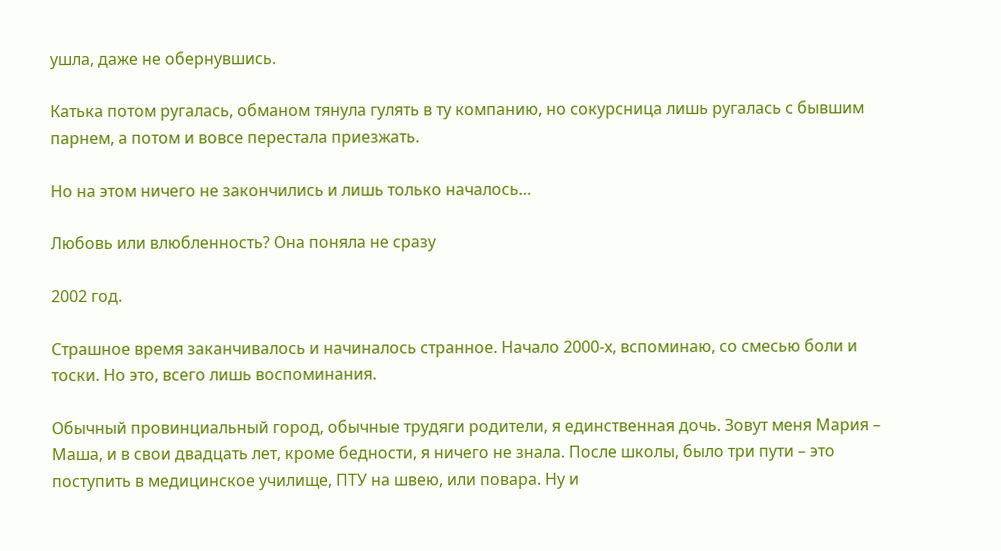ушла, даже не обернувшись.

Катька потом ругалась, обманом тянула гулять в ту компанию, но сокурсница лишь ругалась с бывшим парнем, а потом и вовсе перестала приезжать.

Но на этом ничего не закончились и лишь только началось…

Любовь или влюбленность? Она поняла не сразу

2002 год.

Страшное время заканчивалось и начиналось странное. Начало 2000-х, вспоминаю, со смесью боли и тоски. Но это, всего лишь воспоминания.

Обычный провинциальный город, обычные трудяги родители, я единственная дочь. Зовут меня Мария – Маша, и в свои двадцать лет, кроме бедности, я ничего не знала. После школы, было три пути – это поступить в медицинское училище, ПТУ на швею, или повара. Ну и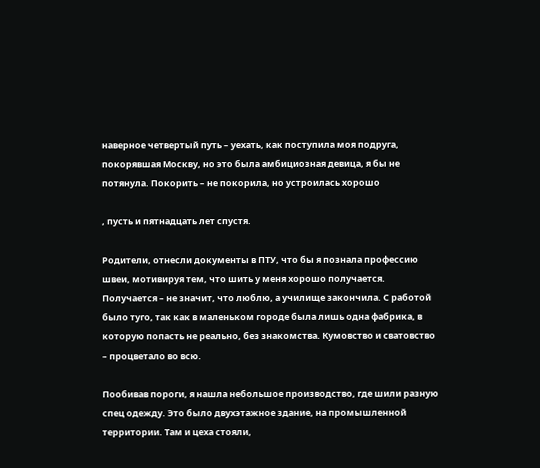наверное четвертый путь – уехать, как поступила моя подруга, покорявшая Москву, но это была амбициозная девица, я бы не потянула. Покорить – не покорила, но устроилась хорошо

, пусть и пятнадцать лет спустя.

Родители, отнесли документы в ПТУ, что бы я познала профессию швеи, мотивируя тем, что шить у меня хорошо получается. Получается – не значит, что люблю, а училище закончила. С работой было туго, так как в маленьком городе была лишь одна фабрика, в которую попасть не реально, без знакомства. Кумовство и сватовство – процветало во всю.

Пообивав пороги, я нашла небольшое производство, где шили разную спец одежду. Это было двухэтажное здание, на промышленной территории. Там и цеха стояли,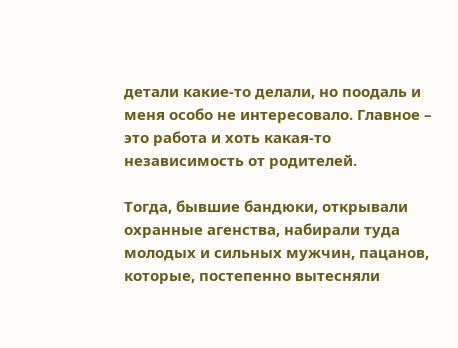детали какие-то делали, но поодаль и меня особо не интересовало. Главное – это работа и хоть какая-то независимость от родителей.

Тогда, бывшие бандюки, открывали охранные агенства, набирали туда молодых и сильных мужчин, пацанов, которые, постепенно вытесняли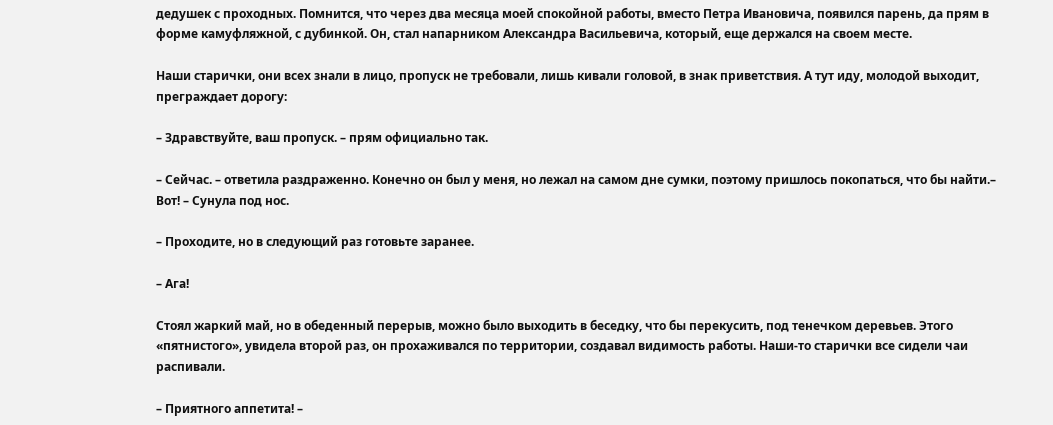дедушек с проходных. Помнится, что через два месяца моей спокойной работы, вместо Петра Ивановича, появился парень, да прям в форме камуфляжной, с дубинкой. Он, стал напарником Александра Васильевича, который, еще держался на своем месте.

Наши старички, они всех знали в лицо, пропуск не требовали, лишь кивали головой, в знак приветствия. А тут иду, молодой выходит, преграждает дорогу:

– Здравствуйте, ваш пропуск. – прям официально так.

– Сейчас. – ответила раздраженно. Конечно он был у меня, но лежал на самом дне сумки, поэтому пришлось покопаться, что бы найти.– Вот! – Сунула под нос.

– Проходите, но в следующий раз готовьте заранее.

– Ага!

Стоял жаркий май, но в обеденный перерыв, можно было выходить в беседку, что бы перекусить, под тенечком деревьев. Этого «пятнистого», увидела второй раз, он прохаживался по территории, создавал видимость работы. Наши-то старички все сидели чаи распивали.

– Приятного аппетита! –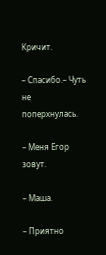Кричит.

– Спасибо.– Чуть не поперхнулась.

– Меня Егор зовут.

– Маша.

– Приятно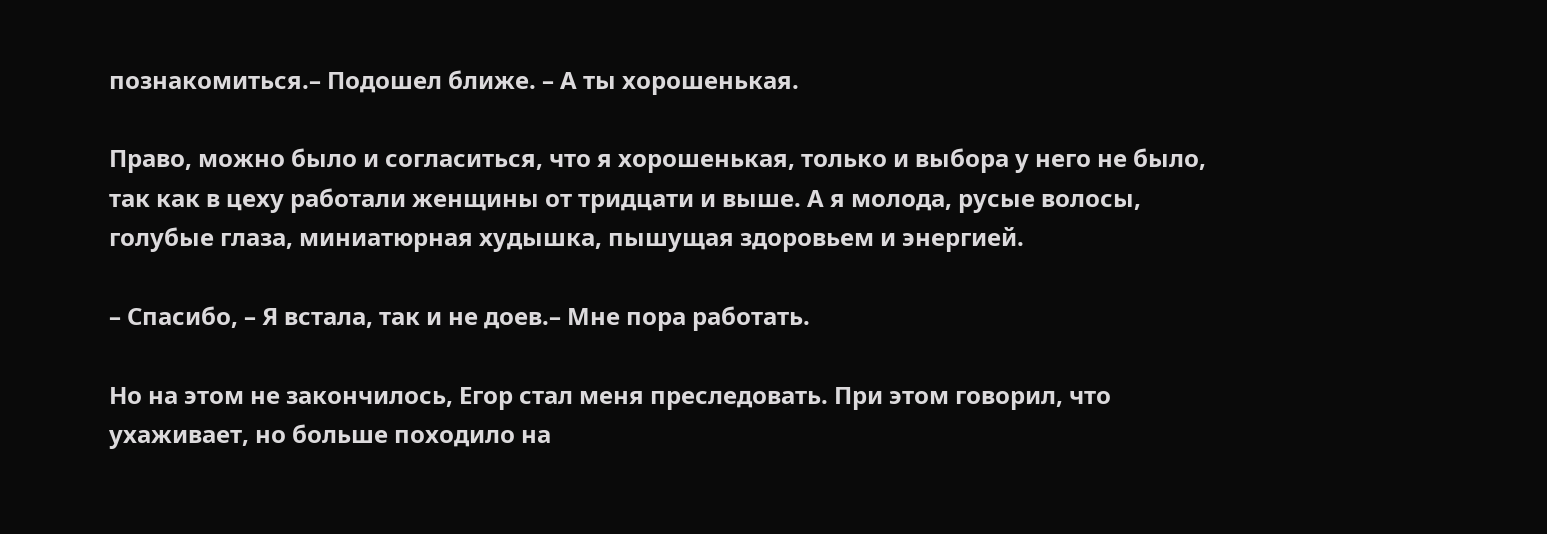познакомиться.– Подошел ближе. – А ты хорошенькая.

Право, можно было и согласиться, что я хорошенькая, только и выбора у него не было, так как в цеху работали женщины от тридцати и выше. А я молода, русые волосы, голубые глаза, миниатюрная худышка, пышущая здоровьем и энергией.

– Спасибо, – Я встала, так и не доев.– Мне пора работать.

Но на этом не закончилось, Егор стал меня преследовать. При этом говорил, что ухаживает, но больше походило на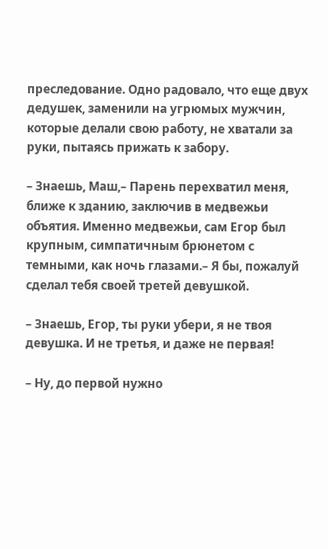преследование. Одно радовало, что еще двух дедушек, заменили на угрюмых мужчин, которые делали свою работу, не хватали за руки, пытаясь прижать к забору.

– Знаешь, Маш,– Парень перехватил меня, ближе к зданию, заключив в медвежьи объятия. Именно медвежьи, сам Егор был крупным, симпатичным брюнетом с темными, как ночь глазами.– Я бы, пожалуй сделал тебя своей третей девушкой.

– Знаешь, Егор, ты руки убери, я не твоя девушка. И не третья, и даже не первая!

– Ну, до первой нужно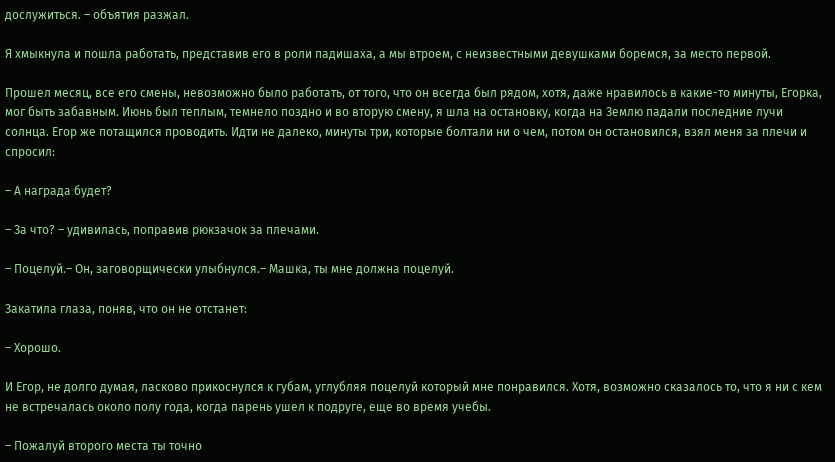дослужиться. – объятия разжал.

Я хмыкнула и пошла работать, представив его в роли падишаха, а мы втроем, с неизвестными девушками боремся, за место первой.

Прошел месяц, все его смены, невозможно было работать, от того, что он всегда был рядом, хотя, даже нравилось в какие-то минуты, Егорка, мог быть забавным. Июнь был теплым, темнело поздно и во вторую смену, я шла на остановку, когда на Землю падали последние лучи солнца. Егор же потащился проводить. Идти не далеко, минуты три, которые болтали ни о чем, потом он остановился, взял меня за плечи и спросил:

– А награда будет?

– За что? – удивилась, поправив рюкзачок за плечами.

– Поцелуй.– Он, заговорщически улыбнулся.– Машка, ты мне должна поцелуй.

Закатила глаза, поняв, что он не отстанет:

– Хорошо.

И Егор, не долго думая, ласково прикоснулся к губам, углубляя поцелуй который мне понравился. Хотя, возможно сказалось то, что я ни с кем не встречалась около полу года, когда парень ушел к подруге, еще во время учебы.

– Пожалуй второго места ты точно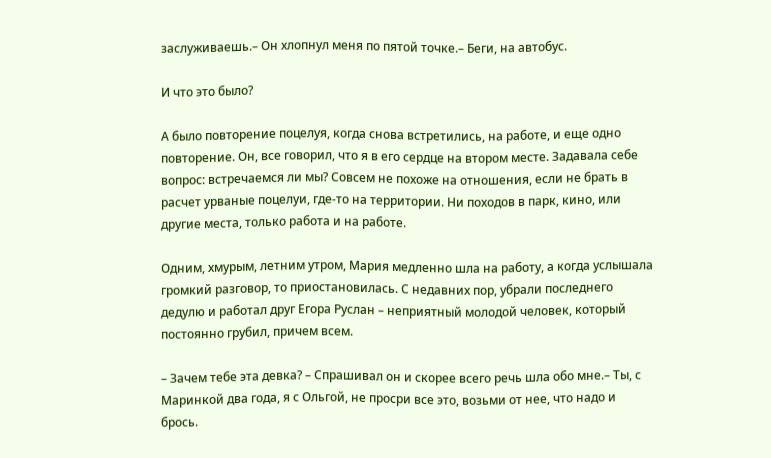заслуживаешь.– Он хлопнул меня по пятой точке.– Беги, на автобус.

И что это было?

А было повторение поцелуя, когда снова встретились, на работе, и еще одно повторение. Он, все говорил, что я в его сердце на втором месте. Задавала себе вопрос: встречаемся ли мы? Совсем не похоже на отношения, если не брать в расчет урваные поцелуи, где-то на территории. Ни походов в парк, кино, или другие места, только работа и на работе.

Одним, хмурым, летним утром, Мария медленно шла на работу, а когда услышала громкий разговор, то приостановилась. С недавних пор, убрали последнего дедулю и работал друг Егора Руслан – неприятный молодой человек, который постоянно грубил, причем всем.

– Зачем тебе эта девка? – Спрашивал он и скорее всего речь шла обо мне.– Ты, с Маринкой два года, я с Ольгой, не просри все это, возьми от нее, что надо и брось.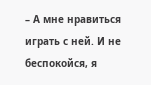– А мне нравиться играть с ней. И не беспокойся, я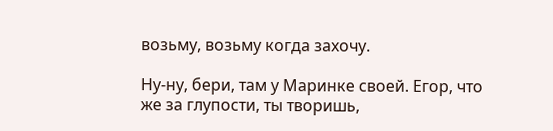возьму, возьму когда захочу.

Ну-ну, бери, там у Маринке своей. Егор, что же за глупости, ты творишь,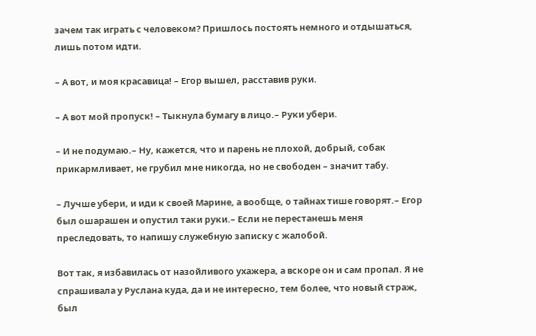зачем так играть с человеком? Пришлось постоять немного и отдышаться, лишь потом идти.

– А вот, и моя красавица! – Егор вышел, расставив руки.

– А вот мой пропуск! – Тыкнула бумагу в лицо.– Руки убери.

– И не подумаю.– Ну, кажется, что и парень не плохой, добрый, собак прикармливает, не грубил мне никогда, но не свободен – значит табу.

– Лучше убери, и иди к своей Марине, а вообще, о тайнах тише говорят.– Егор был ошарашен и опустил таки руки.– Если не перестанешь меня преследовать, то напишу служебную записку с жалобой.

Вот так, я избавилась от назойливого ухажера, а вскоре он и сам пропал. Я не спрашивала у Руслана куда, да и не интересно, тем более, что новый страж, был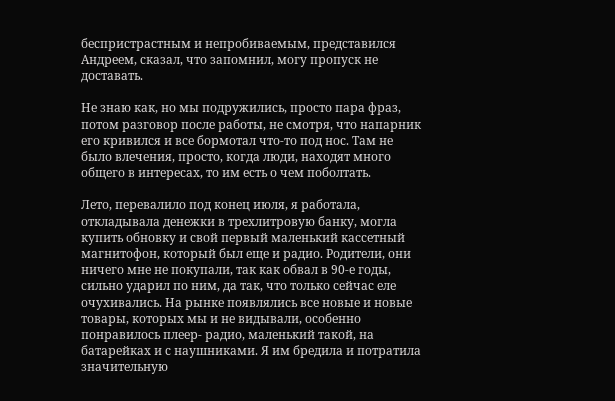беспристрастным и непробиваемым, представился Андреем, сказал, что запомнил, могу пропуск не доставать.

Не знаю как, но мы подружились, просто пара фраз, потом разговор после работы, не смотря, что напарник его кривился и все бормотал что-то под нос. Там не было влечения, просто, когда люди, находят много общего в интересах, то им есть о чем поболтать.

Лето, перевалило под конец июля, я работала, откладывала денежки в трехлитровую банку, могла купить обновку и свой первый маленький кассетный магнитофон, который был еще и радио. Родители, они ничего мне не покупали, так как обвал в 90-е годы, сильно ударил по ним, да так, что только сейчас еле очухивались. На рынке появлялись все новые и новые товары, которых мы и не видывали, особенно понравилось плеер- радио, маленький такой, на батарейках и с наушниками. Я им бредила и потратила значительную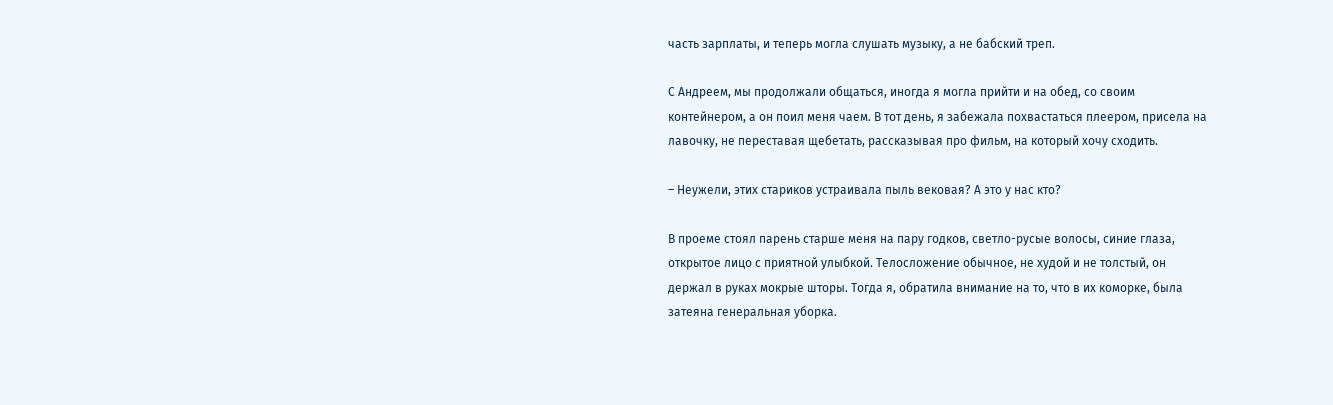часть зарплаты, и теперь могла слушать музыку, а не бабский треп.

С Андреем, мы продолжали общаться, иногда я могла прийти и на обед, со своим контейнером, а он поил меня чаем. В тот день, я забежала похвастаться плеером, присела на лавочку, не переставая щебетать, рассказывая про фильм, на который хочу сходить.

– Неужели, этих стариков устраивала пыль вековая? А это у нас кто?

В проеме стоял парень старше меня на пару годков, светло-русые волосы, синие глаза, открытое лицо с приятной улыбкой. Телосложение обычное, не худой и не толстый, он держал в руках мокрые шторы. Тогда я, обратила внимание на то, что в их коморке, была затеяна генеральная уборка.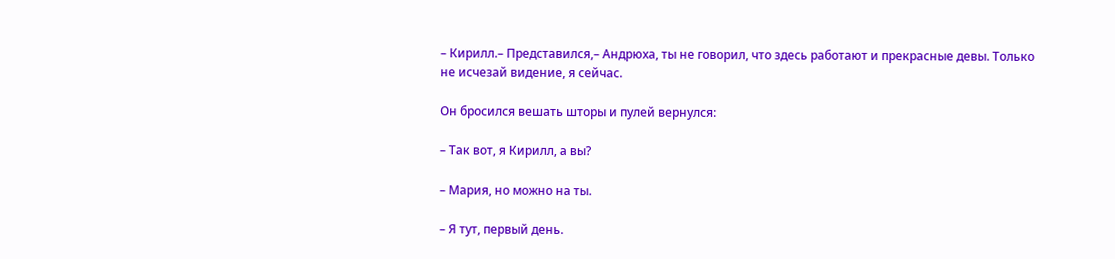– Кирилл.– Представился,– Андрюха, ты не говорил, что здесь работают и прекрасные девы. Только не исчезай видение, я сейчас.

Он бросился вешать шторы и пулей вернулся:

– Так вот, я Кирилл, а вы?

– Мария, но можно на ты.

– Я тут, первый день.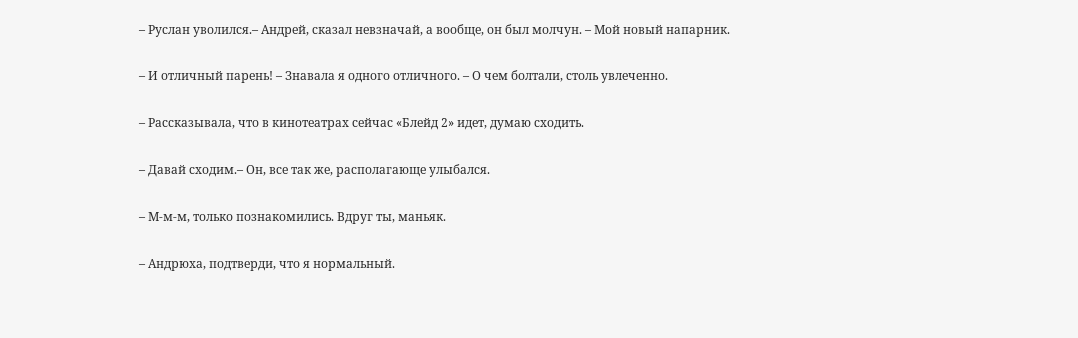– Руслан уволился.– Андрей, сказал невзначай, а вообще, он был молчун. – Мой новый напарник.

– И отличный парень! – Знавала я одного отличного. – О чем болтали, столь увлеченно.

– Рассказывала, что в кинотеатрах сейчас «Блейд 2» идет, думаю сходить.

– Давай сходим.– Он, все так же, располагающе улыбался.

– М-м-м, только познакомились. Вдруг ты, маньяк.

– Андрюха, подтверди, что я нормальный.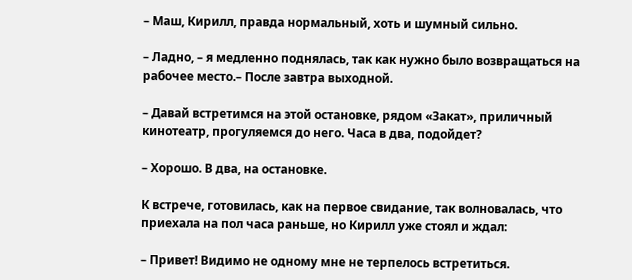– Маш, Кирилл, правда нормальный, хоть и шумный сильно.

– Ладно, – я медленно поднялась, так как нужно было возвращаться на рабочее место.– После завтра выходной.

– Давай встретимся на этой остановке, рядом «Закат», приличный кинотеатр, прогуляемся до него. Часа в два, подойдет?

– Хорошо. В два, на остановке.

К встрече, готовилась, как на первое свидание, так волновалась, что приехала на пол часа раньше, но Кирилл уже стоял и ждал:

– Привет! Видимо не одному мне не терпелось встретиться.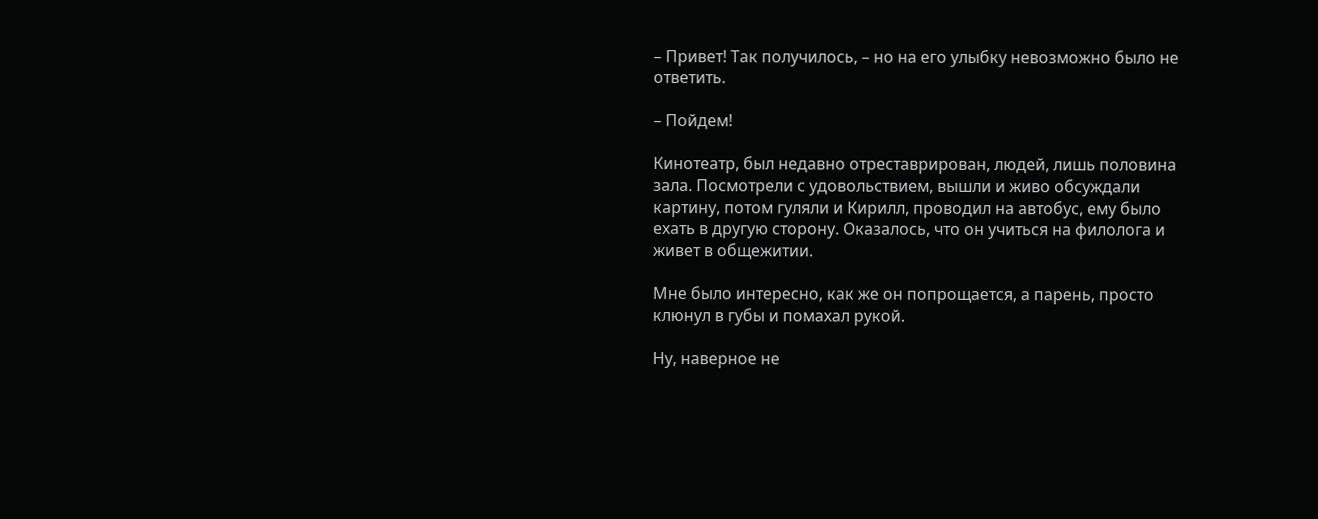– Привет! Так получилось, – но на его улыбку невозможно было не ответить.

– Пойдем!

Кинотеатр, был недавно отреставрирован, людей, лишь половина зала. Посмотрели с удовольствием, вышли и живо обсуждали картину, потом гуляли и Кирилл, проводил на автобус, ему было ехать в другую сторону. Оказалось, что он учиться на филолога и живет в общежитии.

Мне было интересно, как же он попрощается, а парень, просто клюнул в губы и помахал рукой.

Ну, наверное не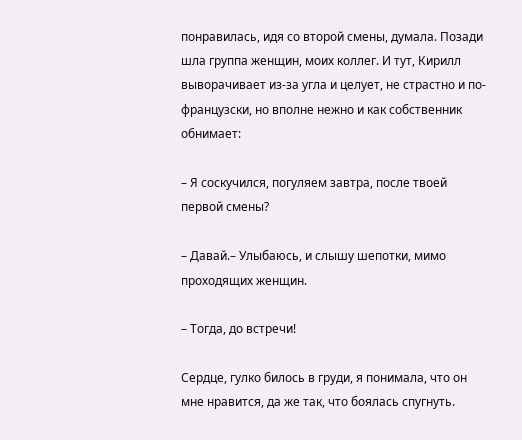понравилась, идя со второй смены, думала. Позади шла группа женщин, моих коллег. И тут, Кирилл выворачивает из-за угла и целует, не страстно и по-французски, но вполне нежно и как собственник обнимает:

– Я соскучился, погуляем завтра, после твоей первой смены?

– Давай.– Улыбаюсь, и слышу шепотки, мимо проходящих женщин.

– Тогда, до встречи!

Сердце, гулко билось в груди, я понимала, что он мне нравится, да же так, что боялась спугнуть.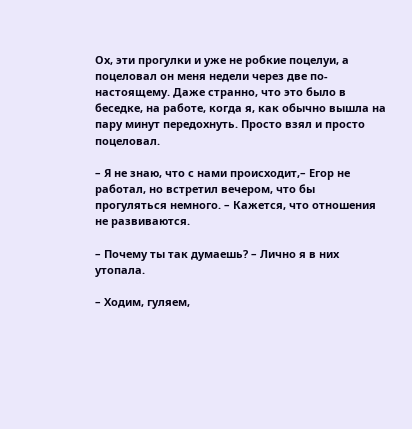Ох, эти прогулки и уже не робкие поцелуи, а поцеловал он меня недели через две по-настоящему. Даже странно, что это было в беседке, на работе, когда я, как обычно вышла на пару минут передохнуть. Просто взял и просто поцеловал.

– Я не знаю, что с нами происходит,– Егор не работал, но встретил вечером, что бы прогуляться немного. – Кажется, что отношения не развиваются.

– Почему ты так думаешь? – Лично я в них утопала.

– Ходим, гуляем,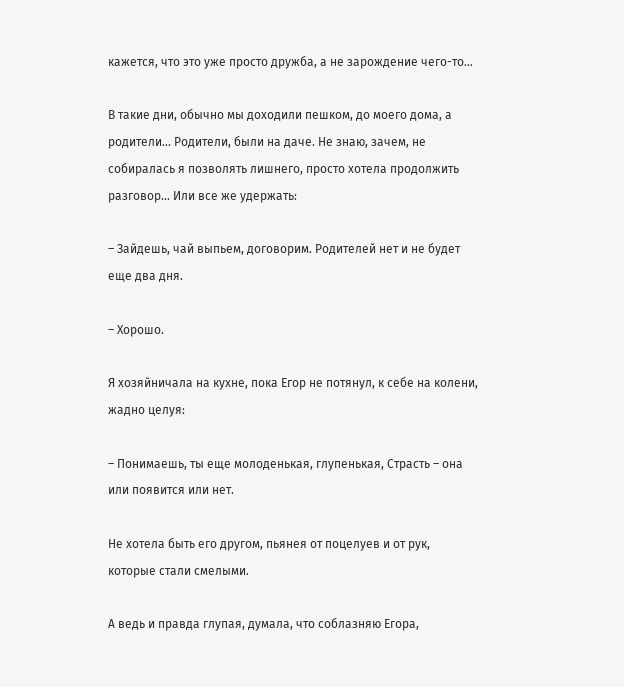кажется, что это уже просто дружба, а не зарождение чего-то…

В такие дни, обычно мы доходили пешком, до моего дома, а родители… Родители, были на даче. Не знаю, зачем, не собиралась я позволять лишнего, просто хотела продолжить разговор… Или все же удержать:

– Зайдешь, чай выпьем, договорим. Родителей нет и не будет еще два дня.

– Хорошо.

Я хозяйничала на кухне, пока Егор не потянул, к себе на колени, жадно целуя:

– Понимаешь, ты еще молоденькая, глупенькая, Страсть – она или появится или нет.

Не хотела быть его другом, пьянея от поцелуев и от рук, которые стали смелыми.

А ведь и правда глупая, думала, что соблазняю Егора,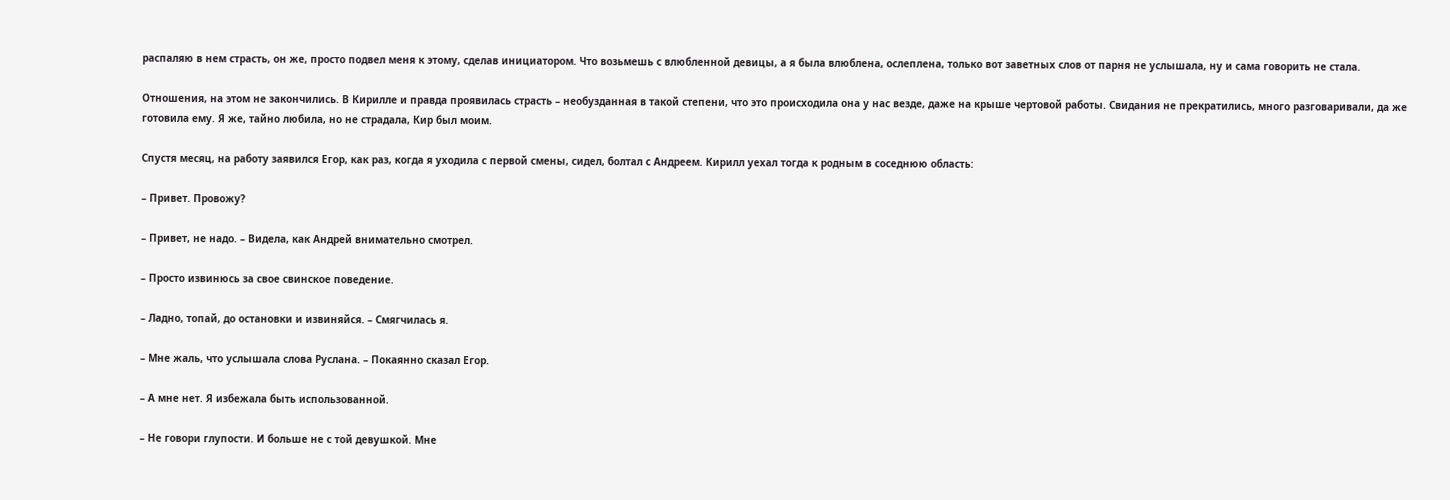распаляю в нем страсть, он же, просто подвел меня к этому, сделав инициатором. Что возьмешь с влюбленной девицы, а я была влюблена, ослеплена, только вот заветных слов от парня не услышала, ну и сама говорить не стала.

Отношения, на этом не закончились. В Кирилле и правда проявилась страсть – необузданная в такой степени, что это происходила она у нас везде, даже на крыше чертовой работы. Свидания не прекратились, много разговаривали, да же готовила ему. Я же, тайно любила, но не страдала, Кир был моим.

Спустя месяц, на работу заявился Егор, как раз, когда я уходила с первой смены, сидел, болтал с Андреем. Кирилл уехал тогда к родным в соседнюю область:

– Привет. Провожу?

– Привет, не надо. – Видела, как Андрей внимательно смотрел.

– Просто извинюсь за свое свинское поведение.

– Ладно, топай, до остановки и извиняйся. – Смягчилась я.

– Мне жаль, что услышала слова Руслана. – Покаянно сказал Егор.

– А мне нет. Я избежала быть использованной.

– Не говори глупости. И больше не с той девушкой. Мне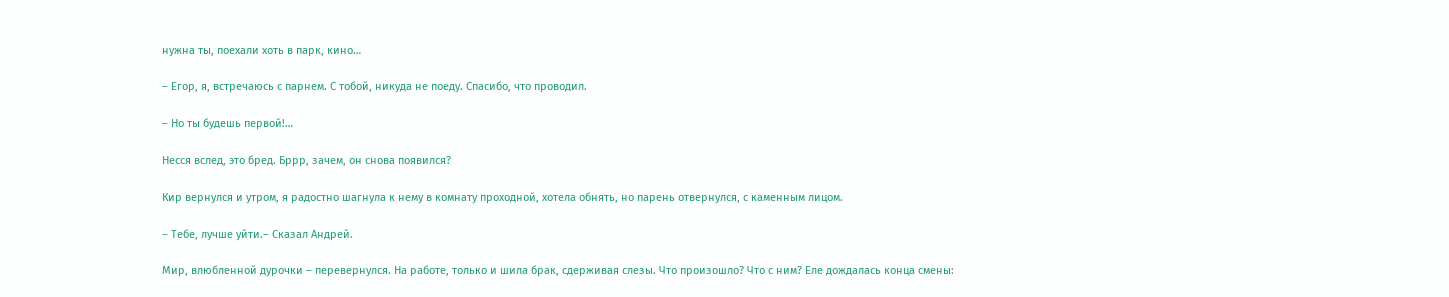нужна ты, поехали хоть в парк, кино…

– Егор, я, встречаюсь с парнем. С тобой, никуда не поеду. Спасибо, что проводил.

– Но ты будешь первой!…

Несся вслед, это бред. Бррр, зачем, он снова появился?

Кир вернулся и утром, я радостно шагнула к нему в комнату проходной, хотела обнять, но парень отвернулся, с каменным лицом.

– Тебе, лучше уйти.– Сказал Андрей.

Мир, влюбленной дурочки – перевернулся. На работе, только и шила брак, сдерживая слезы. Что произошло? Что с ним? Еле дождалась конца смены: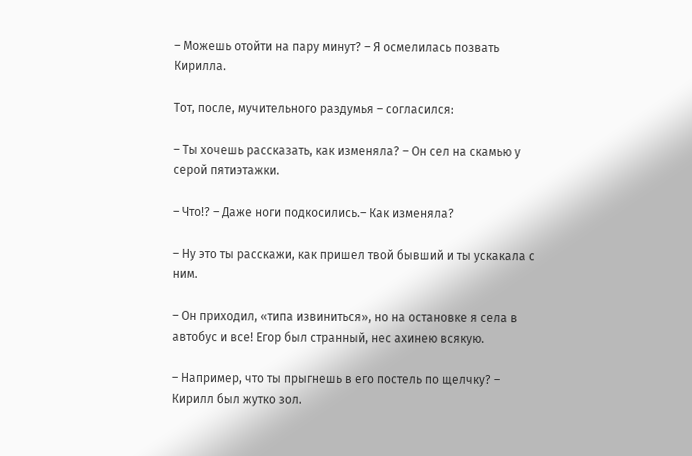– Можешь отойти на пару минут? – Я осмелилась позвать Кирилла.

Тот, после, мучительного раздумья – согласился:

– Ты хочешь рассказать, как изменяла? – Он сел на скамью у серой пятиэтажки.

– Что!? – Даже ноги подкосились.– Как изменяла?

– Ну это ты расскажи, как пришел твой бывший и ты ускакала с ним.

– Он приходил, «типа извиниться», но на остановке я села в автобус и все! Егор был странный, нес ахинею всякую.

– Например, что ты прыгнешь в его постель по щелчку? – Кирилл был жутко зол.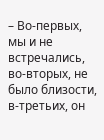– Во-первых, мы и не встречались, во-вторых, не было близости, в-третьих, он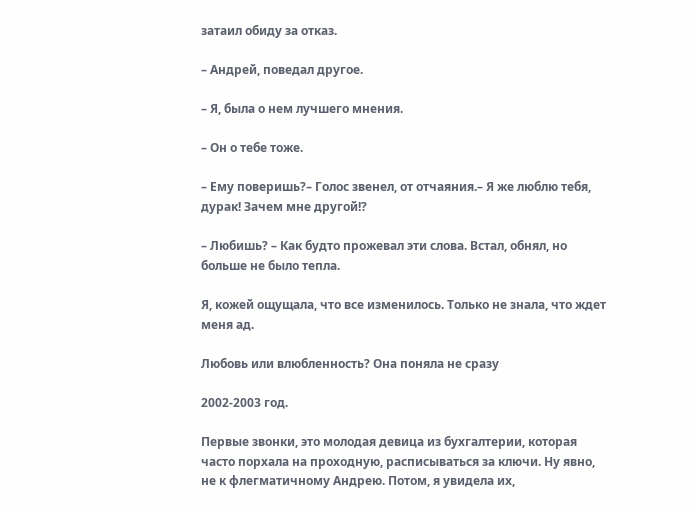затаил обиду за отказ.

– Андрей, поведал другое.

– Я, была о нем лучшего мнения.

– Он о тебе тоже.

– Ему поверишь?– Голос звенел, от отчаяния.– Я же люблю тебя, дурак! Зачем мне другой!?

– Любишь? – Как будто прожевал эти слова. Встал, обнял, но больше не было тепла.

Я, кожей ощущала, что все изменилось. Только не знала, что ждет меня ад.

Любовь или влюбленность? Она поняла не сразу

2002-2003 год.

Первые звонки, это молодая девица из бухгалтерии, которая часто порхала на проходную, расписываться за ключи. Ну явно, не к флегматичному Андрею. Потом, я увидела их,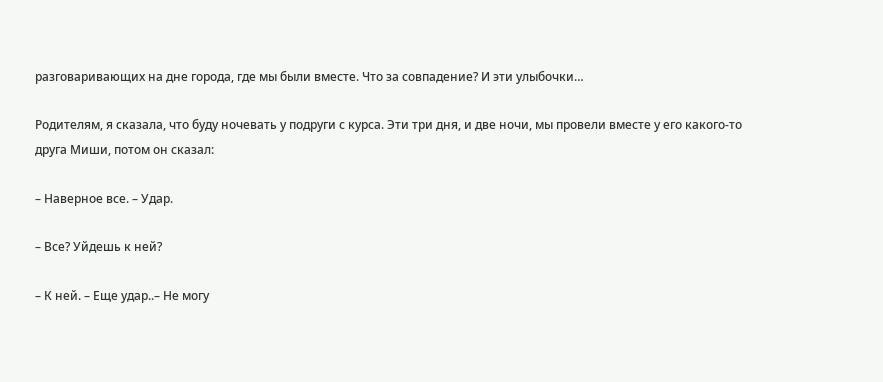разговаривающих на дне города, где мы были вместе. Что за совпадение? И эти улыбочки…

Родителям, я сказала, что буду ночевать у подруги с курса. Эти три дня, и две ночи, мы провели вместе у его какого-то друга Миши, потом он сказал:

– Наверное все. – Удар.

– Все? Уйдешь к ней?

– К ней. – Еще удар..– Не могу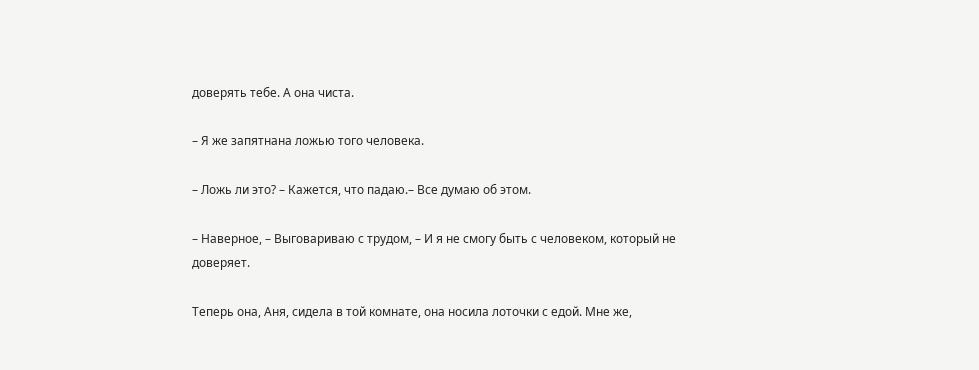доверять тебе. А она чиста.

– Я же запятнана ложью того человека.

– Ложь ли это? – Кажется, что падаю.– Все думаю об этом.

– Наверное, – Выговариваю с трудом, – И я не смогу быть с человеком, который не доверяет.

Теперь она, Аня, сидела в той комнате, она носила лоточки с едой. Мне же,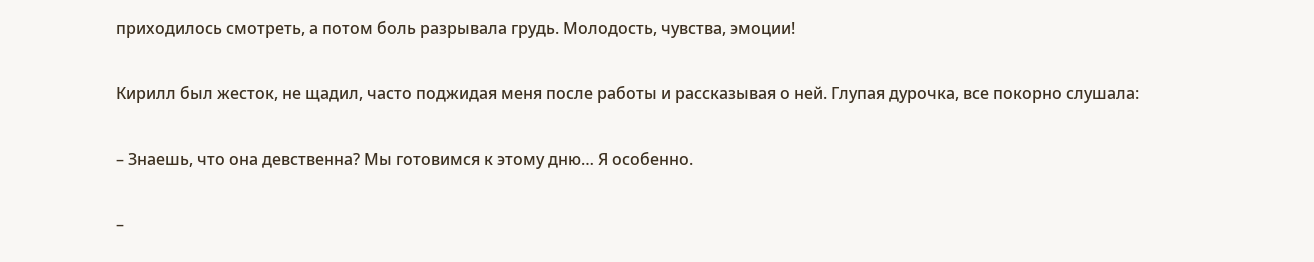приходилось смотреть, а потом боль разрывала грудь. Молодость, чувства, эмоции!

Кирилл был жесток, не щадил, часто поджидая меня после работы и рассказывая о ней. Глупая дурочка, все покорно слушала:

– Знаешь, что она девственна? Мы готовимся к этому дню… Я особенно.

–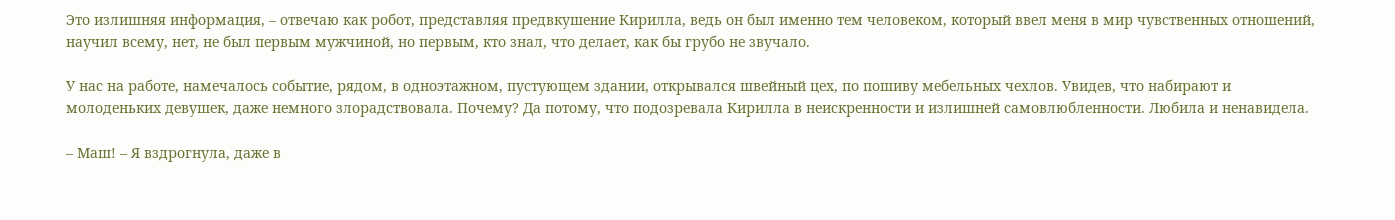Это излишняя информация, – отвечаю как робот, представляя предвкушение Кирилла, ведь он был именно тем человеком, который ввел меня в мир чувственных отношений, научил всему, нет, не был первым мужчиной, но первым, кто знал, что делает, как бы грубо не звучало.

У нас на работе, намечалось событие, рядом, в одноэтажном, пустующем здании, открывался швейный цех, по пошиву мебельных чехлов. Увидев, что набирают и молоденьких девушек, даже немного злорадствовала. Почему? Да потому, что подозревала Кирилла в неискренности и излишней самовлюбленности. Любила и ненавидела.

– Маш! – Я вздрогнула, даже в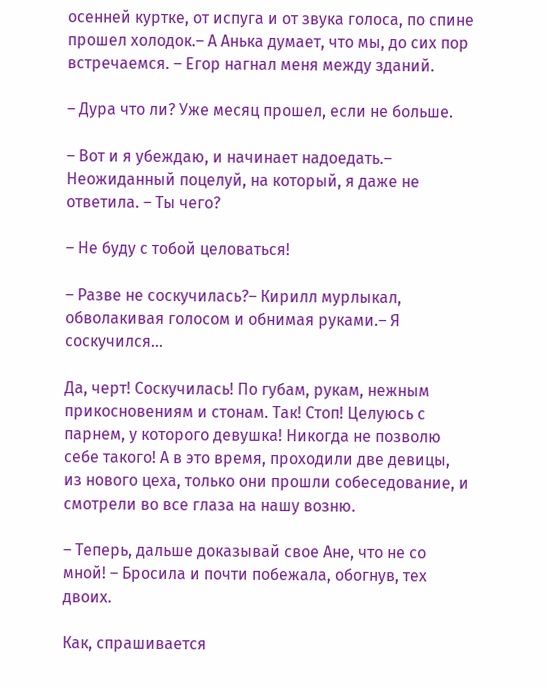осенней куртке, от испуга и от звука голоса, по спине прошел холодок.– А Анька думает, что мы, до сих пор встречаемся. – Егор нагнал меня между зданий.

– Дура что ли? Уже месяц прошел, если не больше.

– Вот и я убеждаю, и начинает надоедать.– Неожиданный поцелуй, на который, я даже не ответила. – Ты чего?

– Не буду с тобой целоваться!

– Разве не соскучилась?– Кирилл мурлыкал, обволакивая голосом и обнимая руками.– Я соскучился…

Да, черт! Соскучилась! По губам, рукам, нежным прикосновениям и стонам. Так! Стоп! Целуюсь с парнем, у которого девушка! Никогда не позволю себе такого! А в это время, проходили две девицы, из нового цеха, только они прошли собеседование, и смотрели во все глаза на нашу возню.

– Теперь, дальше доказывай свое Ане, что не со мной! – Бросила и почти побежала, обогнув, тех двоих.

Как, спрашивается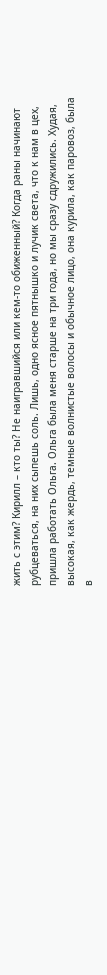жить с этим? Кирилл – кто ты? Не наигравшийся или кем-то обиженный? Когда раны начинают рубцеваться, на них сыпешь соль. Лишь, одно ясное пятнышко и лучик света, что к нам в цех, пришла работать Ольга. Ольга была меня старше на три года, но мы сразу сдружились. Худая, высокая, как жердь, темные волнистые волосы и обычное лицо, она курила, как паровоз, была в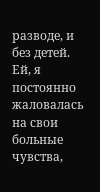разводе, и без детей. Ей, я постоянно жаловалась на свои больные чувства,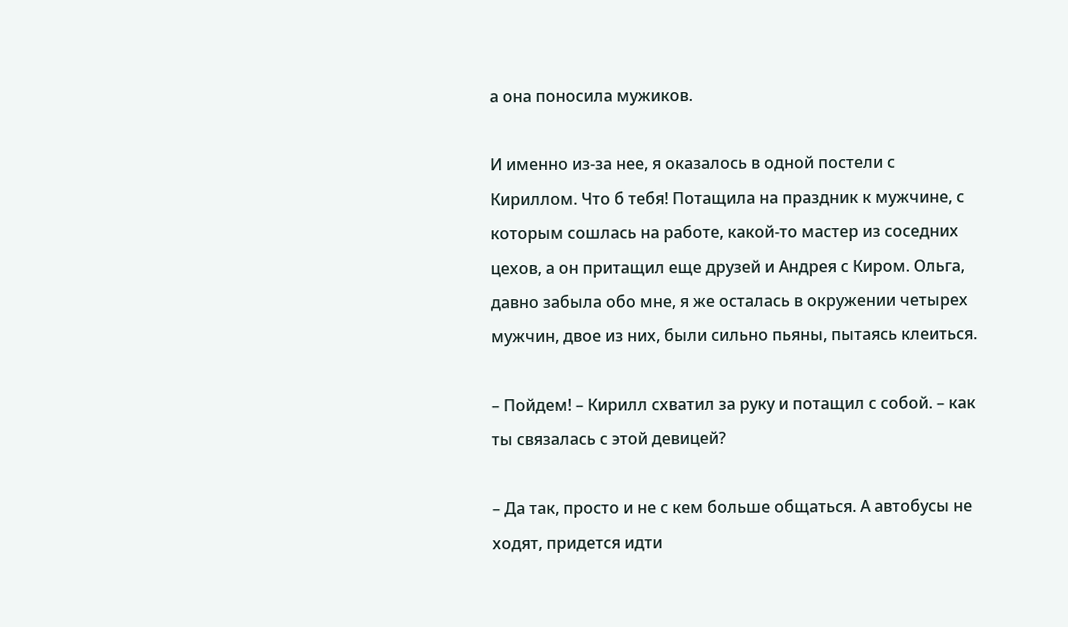а она поносила мужиков.

И именно из-за нее, я оказалось в одной постели с Кириллом. Что б тебя! Потащила на праздник к мужчине, с которым сошлась на работе, какой-то мастер из соседних цехов, а он притащил еще друзей и Андрея с Киром. Ольга, давно забыла обо мне, я же осталась в окружении четырех мужчин, двое из них, были сильно пьяны, пытаясь клеиться.

– Пойдем! – Кирилл схватил за руку и потащил с собой. – как ты связалась с этой девицей?

– Да так, просто и не с кем больше общаться. А автобусы не ходят, придется идти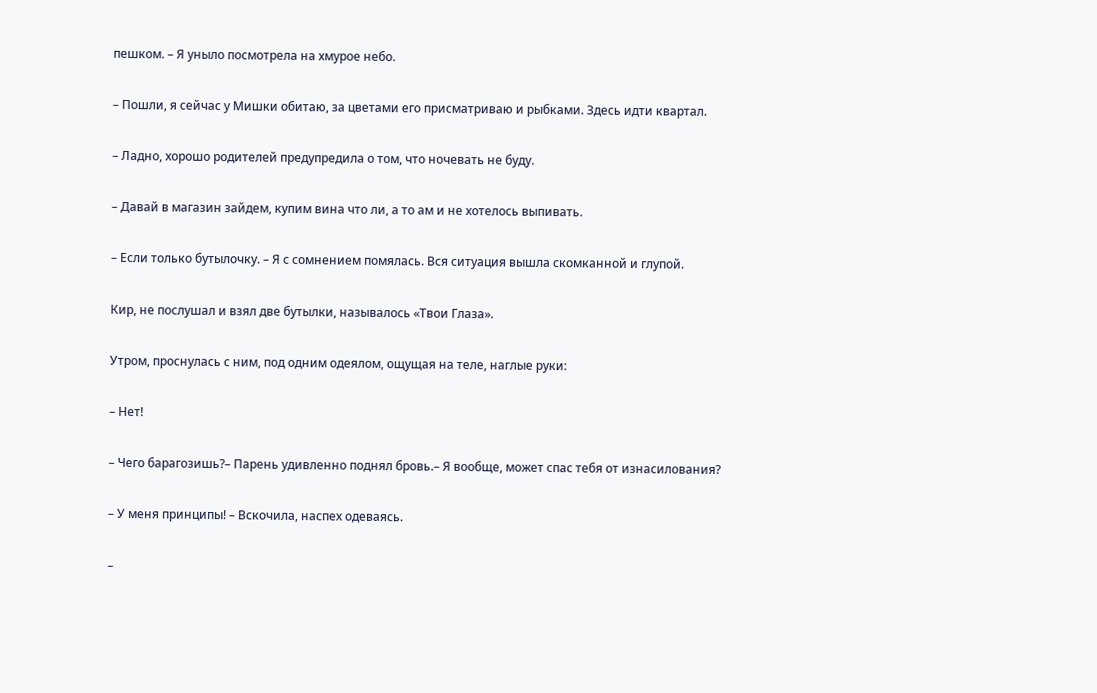пешком. – Я уныло посмотрела на хмурое небо.

– Пошли, я сейчас у Мишки обитаю, за цветами его присматриваю и рыбками. Здесь идти квартал.

– Ладно, хорошо родителей предупредила о том, что ночевать не буду.

– Давай в магазин зайдем, купим вина что ли, а то ам и не хотелось выпивать.

– Если только бутылочку. – Я с сомнением помялась. Вся ситуация вышла скомканной и глупой.

Кир, не послушал и взял две бутылки, называлось «Твои Глаза».

Утром, проснулась с ним, под одним одеялом, ощущая на теле, наглые руки:

– Нет!

– Чего барагозишь?– Парень удивленно поднял бровь.– Я вообще, может спас тебя от изнасилования?

– У меня принципы! – Вскочила, наспех одеваясь.

–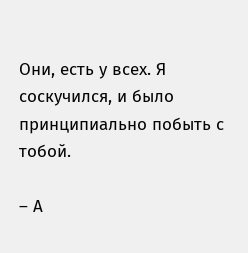Они, есть у всех. Я соскучился, и было принципиально побыть с тобой.

– А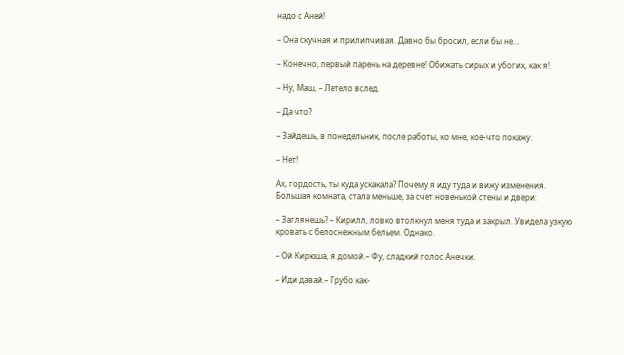надо с Аней!

– Она скучная и прилипчивая. Давно бы бросил, если бы не…

– Конечно, первый парень на деревне! Обижать сирых и убогих, как я!

– Ну, Маш, – Летело вслед.

– Да что?

– Зайдешь, в понедельник, после работы, ко мне, кое-что покажу.

– Нет!

Ах, гордость, ты куда ускакала? Почему я иду туда и вижу изменения. Большая комната, стала меньше, за счет новенькой стены и двери:

– Заглянешь? – Кирилл, ловко втолкнул меня туда и закрыл. Увидела узкую кровать с белоснежным бельем. Однако.

– Ой Кирюша, я домой.– Фу, сладкий голос Анечки.

– Иди давай.– Грубо как-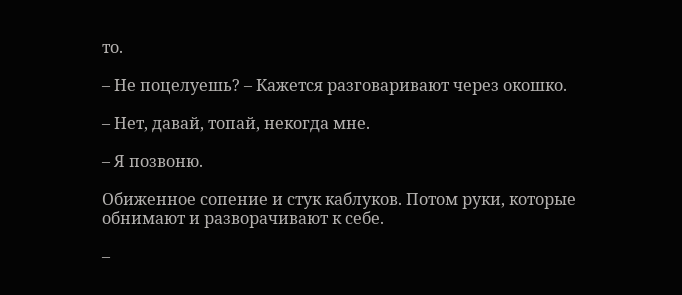то.

– Не поцелуешь? – Кажется разговаривают через окошко.

– Нет, давай, топай, некогда мне.

– Я позвоню.

Обиженное сопение и стук каблуков. Потом руки, которые обнимают и разворачивают к себе.

–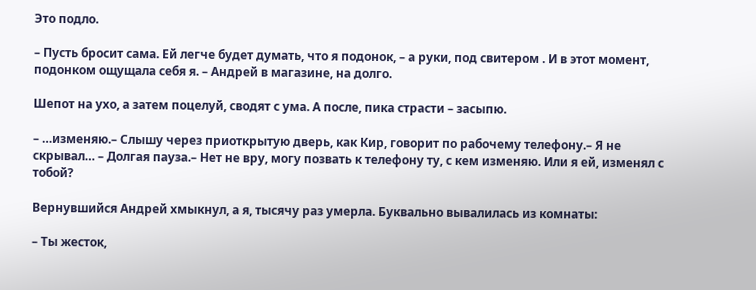Это подло.

– Пусть бросит сама. Ей легче будет думать, что я подонок, – а руки, под свитером . И в этот момент, подонком ощущала себя я. – Андрей в магазине, на долго.

Шепот на ухо, а затем поцелуй, сводят с ума. А после, пика страсти – засыпю.

– …изменяю.– Слышу через приоткрытую дверь, как Кир, говорит по рабочему телефону.– Я не скрывал… – Долгая пауза.– Нет не вру, могу позвать к телефону ту, с кем изменяю. Или я ей, изменял с тобой?

Вернувшийся Андрей хмыкнул, а я, тысячу раз умерла. Буквально вывалилась из комнаты:

– Ты жесток,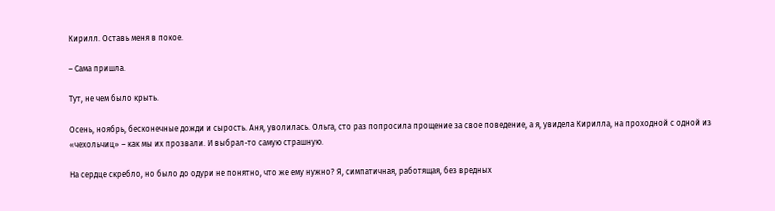Кирилл. Оставь меня в покое.

– Сама пришла.

Тут, не чем было крыть.

Осень, ноябрь, бесконечные дожди и сырость. Аня, уволилась. Ольга, сто раз попросила прощение за свое поведение, а я, увидела Кирилла, на проходной с одной из «чехольчиц» – как мы их прозвали. И выбрал-то самую страшную.

На сердце скребло, но было до одури не понятно, что же ему нужно? Я, симпатичная, работящая, без вредных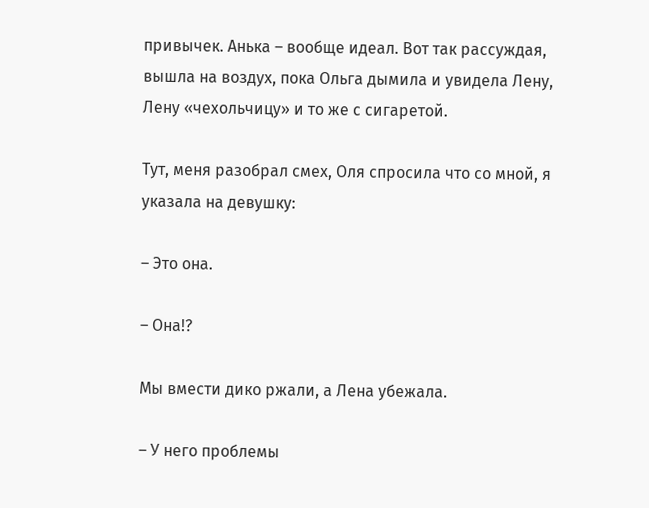привычек. Анька – вообще идеал. Вот так рассуждая, вышла на воздух, пока Ольга дымила и увидела Лену, Лену «чехольчицу» и то же с сигаретой.

Тут, меня разобрал смех, Оля спросила что со мной, я указала на девушку:

– Это она.

– Она!?

Мы вмести дико ржали, а Лена убежала.

– У него проблемы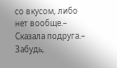со вкусом, либо нет вообще.– Сказала подруга.– Забудь,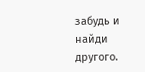забудь и найди другого.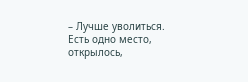– Лучше уволиться. Есть одно место, открылось,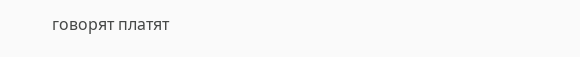говорят платят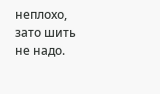неплохо, зато шить не надо.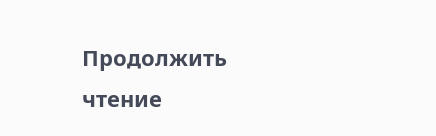Продолжить чтение